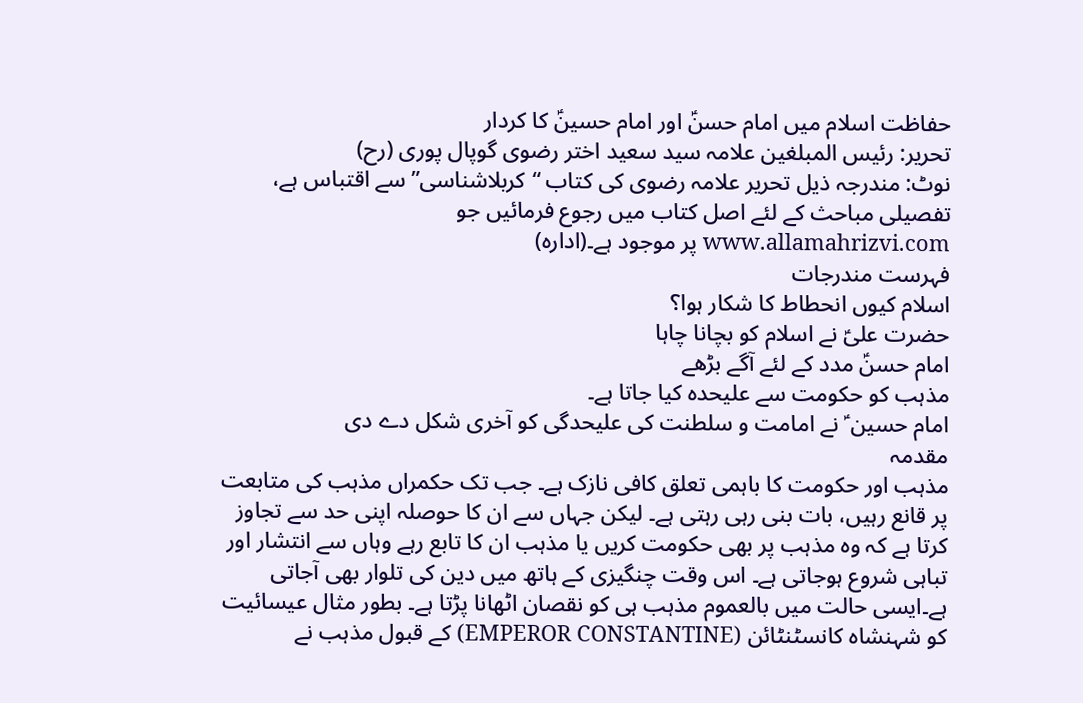حفاظت اسلام میں امام حسنؑ اور امام حسینؑ کا کردار
تحریر: رئیس المبلغین علامہ سید سعید اختر رضوی گوپال پوری (رح)
نوٹ: مندرجہ ذیل تحریر علامہ رضوی کی کتاب “کربلاشناسی” سے اقتباس ہے، تفصیلی مباحث کے لئے اصل کتاب میں رجوع فرمائیں جو www.allamahrizvi.com پر موجود ہے۔(ادارہ)
فہرست مندرجات
اسلام کیوں انحطاط کا شکار ہوا؟
حضرت علیؑ نے اسلام کو بچانا چاہا
امام حسنؑ مدد کے لئے آگے بڑھے
مذہب کو حکومت سے علیحدہ کیا جاتا ہے۔
امام حسین ؑ نے امامت و سلطنت کی علیحدگی کو آخری شکل دے دی
مقدمہ
مذہب اور حکومت کا باہمی تعلق کافی نازک ہے۔ جب تک حکمراں مذہب کی متابعت پر قانع رہیں، بات بنی رہی رہتی ہے۔ لیکن جہاں سے ان کا حوصلہ اپنی حد سے تجاوز کرتا ہے کہ وہ مذہب پر بھی حکومت کریں یا مذہب ان کا تابع رہے وہاں سے انتشار اور تباہی شروع ہوجاتی ہے۔ اس وقت چنگیزی کے ہاتھ میں دین کی تلوار بھی آجاتی ہے۔ایسی حالت میں بالعموم مذہب ہی کو نقصان اٹھانا پڑتا ہے۔ بطور مثال عیسائیت کو شہنشاہ کانسٹنٹائن (EMPEROR CONSTANTINE) کے قبول مذہب نے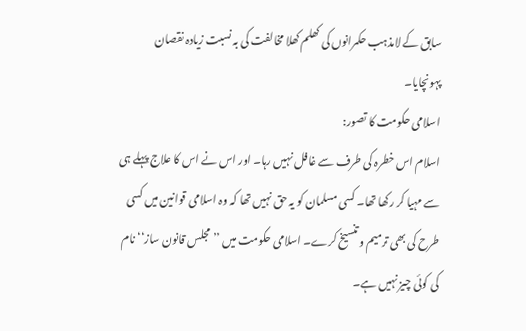سابق کے لامذہب حکمرانوں کی کھلم کھلا مخالفت کی بہ نسبت زیادہ نقصان پہونچایا۔
اسلامی حکومت کا تصور:
اسلام اس خطرہ کی طرف سے غافل نہیں رہا۔ اور اس نے اس کا علاج پہلے ہی سے مہیا کر رکھا تھا۔ کسی مسلمان کو یہ حق نہیں تھا کہ وہ اسلامی قوانین میں کسی طرح کی بھی ترمیم و تنسیخ کرے۔ اسلامی حکومت میں ’’مجلس قانون ساز‘‘ نام کی کوئی چیز نہیں ہے۔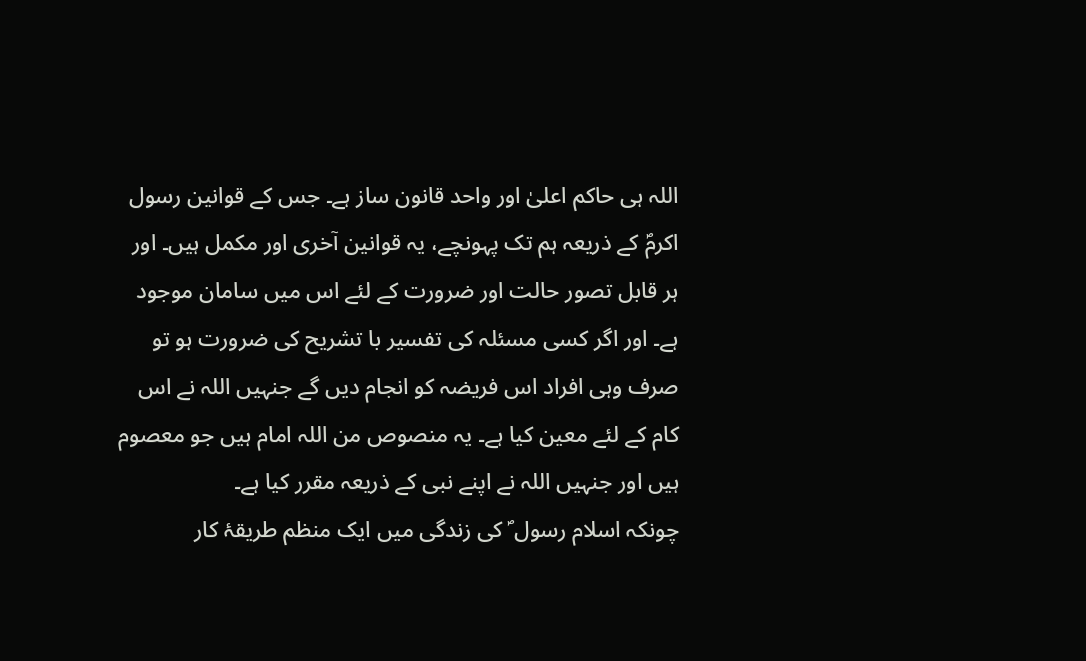اللہ ہی حاکم اعلیٰ اور واحد قانون ساز ہے۔ جس کے قوانین رسول اکرمؐ کے ذریعہ ہم تک پہونچے، یہ قوانین آخری اور مکمل ہیں۔ اور ہر قابل تصور حالت اور ضرورت کے لئے اس میں سامان موجود ہے۔ اور اگر کسی مسئلہ کی تفسیر با تشریح کی ضرورت ہو تو صرف وہی افراد اس فریضہ کو انجام دیں گے جنہیں اللہ نے اس کام کے لئے معین کیا ہے۔ یہ منصوص من اللہ امام ہیں جو معصوم ہیں اور جنہیں اللہ نے اپنے نبی کے ذریعہ مقرر کیا ہے۔
چونکہ اسلام رسول ؐ کی زندگی میں ایک منظم طریقۂ کار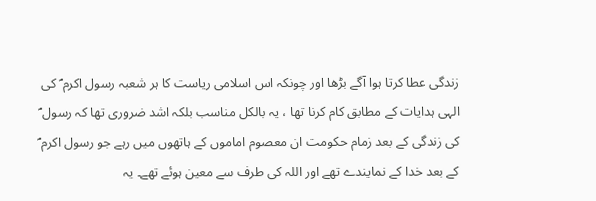زندگی عطا کرتا ہوا آگے بڑھا اور چونکہ اس اسلامی ریاست کا ہر شعبہ رسول اکرم ؐ کی الہی ہدایات کے مطابق کام کرنا تھا ، یہ بالکل مناسب بلکہ اشد ضروری تھا کہ رسول ؐ کی زندگی کے بعد زمام حکومت ان معصوم اماموں کے ہاتھوں میں رہے جو رسول اکرم ؐ کے بعد خدا کے نمایندے تھے اور اللہ کی طرف سے معین ہوئے تھے۔ یہ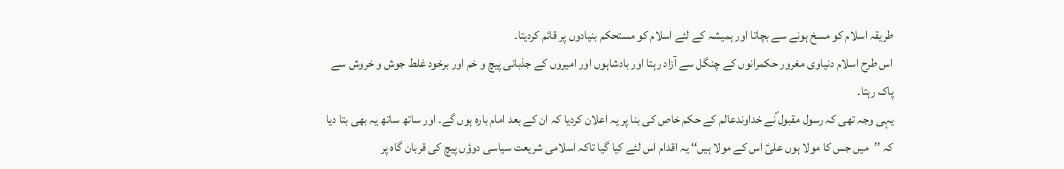طریقہ اسلام کو مسخ ہونے سے بچاتا اور ہمیشہ کے لئے اسلام کو مستحکم بنیادوں پر قائم کردیتا۔
اس طرح اسلام دنیاوی مغرور حکمرانوں کے چنگل سے آزاد رہتا اور بادشاہوں اور امیروں کے جذبانی پیچ و خم اور برخود غلط جوش و خروش سے پاک رہتا۔
یہی وجہ تھی کہ رسول مقبول ؐنے خداوندعالم کے حکم خاص کی بنا پر یہ اعلان کردیا کہ ان کے بعد امام بارہ ہوں گے۔ اور ساتھ ساتھ یہ بھی بتا دیا کہ ’’میں جس کا مولا ہوں علیؑ اس کے مولا ہیں‘‘ یہ اقدام اس لئے کیا گیا تاکہ اسلامی شریعت سیاسی دوؤں پیچ کی قربان گاہ پر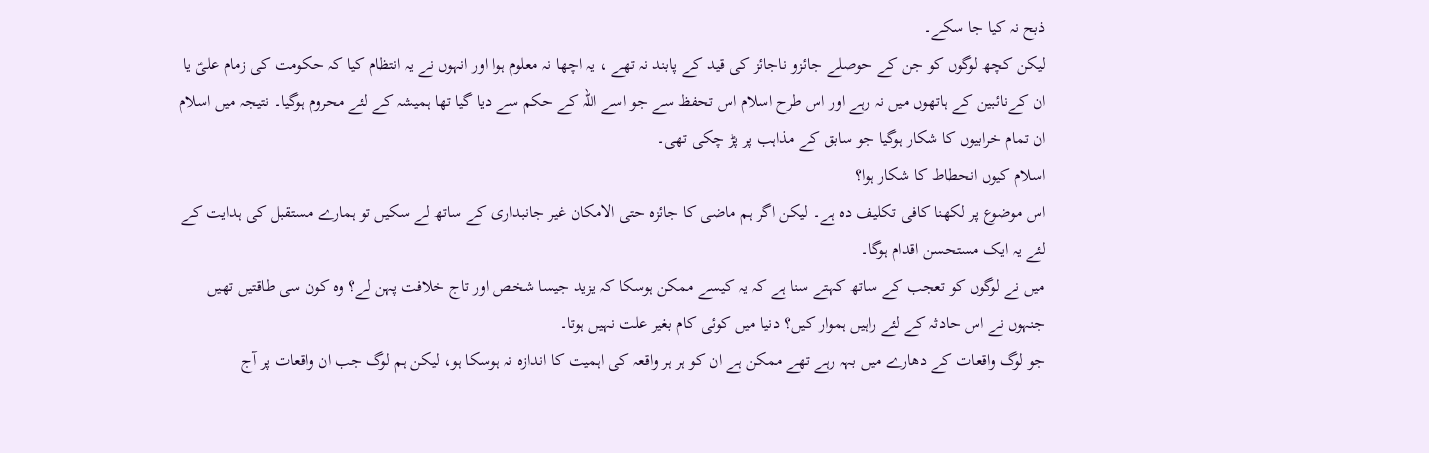ذبح نہ کیا جا سکے۔
لیکن کچھ لوگوں کو جن کے حوصلے جائزو ناجائز کی قید کے پابند نہ تھے ، یہ اچھا نہ معلوم ہوا اور انہوں نے یہ انتظام کیا کہ حکومت کی زمام علیؑ یا ان کےنائبین کے ہاتھوں میں نہ رہے اور اس طرح اسلام اس تحفظ سے جو اسے اللہ کے حکم سے دیا گیا تھا ہمیشہ کے لئے محروم ہوگیا۔ نتیجہ میں اسلام ان تمام خرابیوں کا شکار ہوگیا جو سابق کے مذاہب پر پڑ چکی تھی۔
اسلام کیوں انحطاط کا شکار ہوا؟
اس موضوع پر لکھنا کافی تکلیف دہ ہے۔ لیکن اگر ہم ماضی کا جائزہ حتی الامکان غیر جانبداری کے ساتھ لے سکیں تو ہمارے مستقبل کی ہدایت کے لئے یہ ایک مستحسن اقدام ہوگا۔
میں نے لوگوں کو تعجب کے ساتھ کہتے سنا ہے کہ یہ کیسے ممکن ہوسکا کہ یزید جیسا شخص اور تاج خلافت پہن لے؟ وہ کون سی طاقتیں تھیں جنہوں نے اس حادثہ کے لئے راہیں ہموار کیں؟ دنیا میں کوئی کام بغیر علت نہیں ہوتا۔
جو لوگ واقعات کے دھارے میں بہہ رہے تھے ممکن ہے ان کو ہر ہر واقعہ کی اہمیت کا اندازہ نہ ہوسکا ہو، لیکن ہم لوگ جب ان واقعات پر آج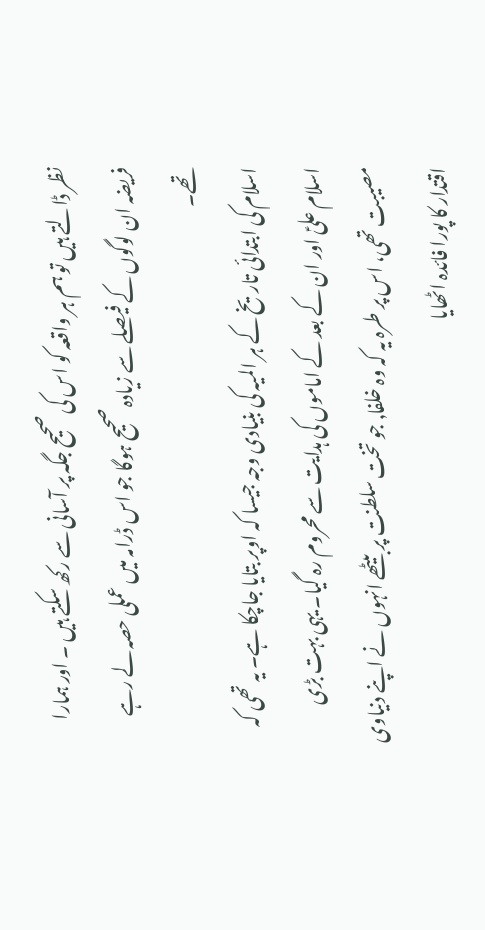نظر ڈالتے ہیں تو ہم ہر واقعہ کو اس کی صحیح جگہ پر آسانی سے رکھ سکتے ہیں ۔ اور ہمارا فریضہ ان لوگوں کے فیصلے سے زیادہ صحیح ہوگا جو اس ڈرامہ میں عملی حصہ لے رہے تھے۔
اسلام کی ابتدائی تاریخ کے ہر المیہ کی بنیادی وجہ جیسا کہ اوپر بتایا جاچکا ہے۔ یہ تھی کہ اسلام علیؑ اور ان کے بعد کے اماموں کی ہدایت سے محروم رہ گیا۔ یہی بہت بڑی مصیبت تھی، اس پر طرہ یہ کہ وہ خلفا٫ جو تخت سلطنت پر بیٹھے انہوں نے اپنے دنیاوی اقتدار کا پورا فائدہ اٹھایا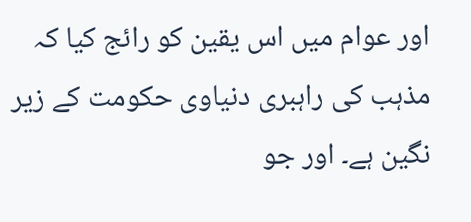اور عوام میں اس یقین کو رائج کیا کہ مذہب کی راہبری دنیاوی حکومت کے زیر نگین ہے۔ اور جو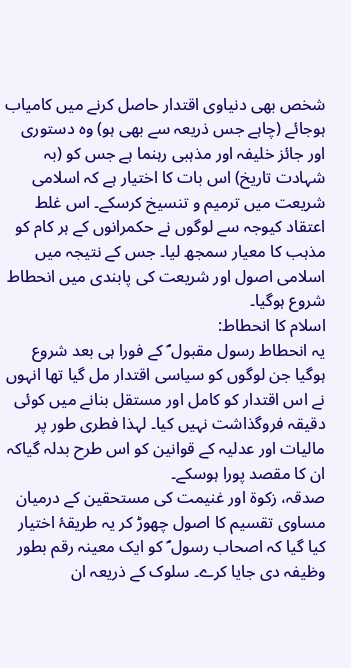شخص بھی دنیاوی اقتدار حاصل کرنے میں کامیاب ہوجائے (چاہے جس ذریعہ سے بھی ہو) وہ دستوری اور جائز خلیفہ اور مذہبی رہنما ہے جس کو (بہ شہادت تاریخ) اس بات کا اختیار ہے کہ اسلامی شریعت میں ترمیم و تنسیخ کرسکے۔ اس غلط اعتقاد کیوجہ سے لوگوں نے حکمرانوں کے ہر کام کو مذہب کا معیار سمجھ لیا۔ جس کے نتیجہ میں اسلامی اصول اور شریعت کی پابندی میں انحطاط شروع ہوگیا۔
اسلام کا انحطاط:
یہ انحطاط رسول مقبول ؐ کے فورا ہی بعد شروع ہوگیا جن لوگوں کو سیاسی اقتدار مل گیا تھا انہوں نے اس اقتدار کو کامل اور مستقل بنانے میں کوئی دقیقہ فروگذاشت نہیں کیا۔ لہذا فطری طور پر مالیات اور عدلیہ کے قوانین کو اس طرح بدلہ گیاکہ ان کا مقصد پورا ہوسکے۔
صدقہ، زکوۃ اور غنیمت کی مستحقین کے درمیان مساوی تقسیم کا اصول چھوڑ کر یہ طریقۂ اختیار کیا گیا کہ اصحاب رسول ؐ کو ایک معینہ رقم بطور وظیفہ دی جایا کرے۔ سلوک کے ذریعہ ان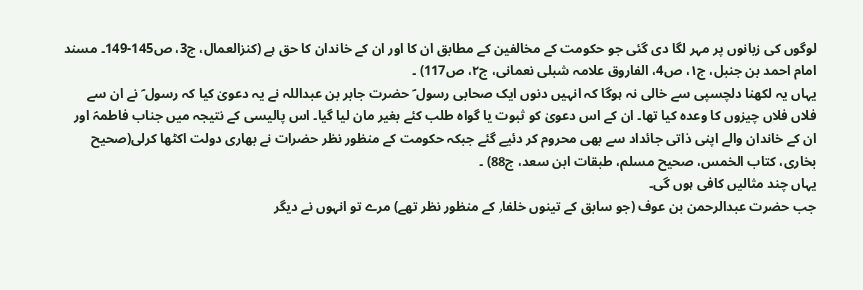لوگوں کی زبانوں پر مہر لگا دی گئی جو حکومت کے مخالفین کے مطابق ان کا اور ان کے خاندان کا حق ہے (کنزالعمال، ج3، ص145-149۔ مسند امام احمد بن جنبل، ج۱، ص4، الفاروق علامہ شبلی نعمانی، ج۲، ص117) ۔
یہاں یہ لکھنا دلچسپی سے خالی نہ ہوگا کہ انہیں دنوں ایک صحابی رسول ؐ حضرت جابر بن عبداللہ نے یہ دعویٰ کیا کہ رسول ؐ نے ان سے فلاں فلاں چیزوں کا وعدہ کیا تھا۔ ان کے اس دعویٰ کو ثبوت یا گواہ طلب کئے بغیر مان لیا گیا۔ اس پالیسی کے نتیجہ میں جناب فاطمہؑ اور ان کے خاندان والے اپنی ذاتی جائداد سے بھی محروم کر دئیے گئے جبکہ حکومت کے منظور نظر حضرات نے بھاری دولت اکٹھا کرلی(صحیح بخاری، کتاب الخمس، صحیح مسلم، طبقات ابن سعد، ج88) ۔
یہاں چند مثالیں کافی ہوں گی۔
جب حضرت عبدالرحمن بن عوف (جو سابق کے تینوں خلفا٫ کے منظور نظر تھے) مرے تو انہوں نے دیگر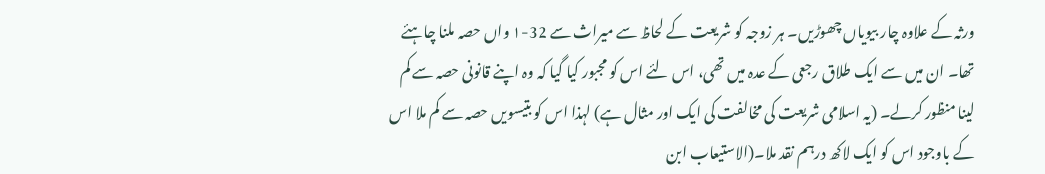ورثہ کے علاوہ چار بیویاں چھوڑیں۔ ہر زوجہ کو شریعت کے لحاظ سے میراث سے 32-۱ واں حصہ ملنا چاہئے تھا۔ ان میں سے ایک طلاق رجعی کے عدہ میں تھی، اس لئے اس کو مجبور کیا گیا کہ وہ اپنے قانونی حصہ سے کم لینا منظور کرلے۔ (یہ اسلامی شریعت کی مخالفت کی ایک اور مثال ہے) لہذا اس کو بتیسویں حصہ سے کم ملا اس کے باوجود اس کو ایک لاکھ درہم نقد ملا۔(الاستیعاب ابن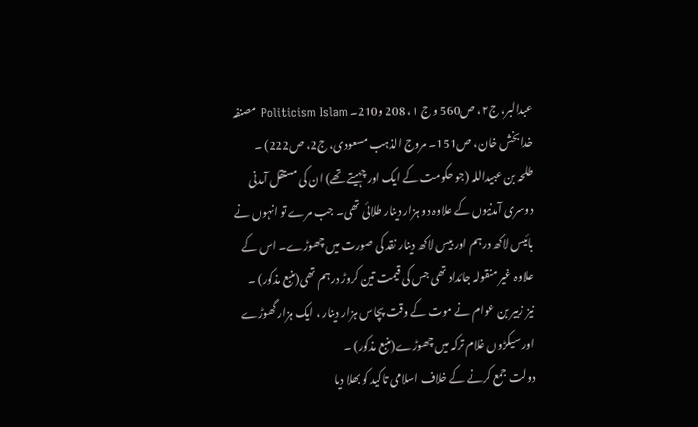عبدالبر، ج۲، ص560 و ج ۱، 208 و210۔ Politicism Islam مصنفہ خدابخش خان، ص151۔ مروج الذہب مسعودی، ج2، ص222) ۔
طلحہ بن عبیداللہ (جو حکومت کے ایک اور چہیتے تھے) ان کی مستقل آمدنی دوسری آمدنیوں کے علاوہ دو ہزار دینار طلائی تھی۔ جب مرے تو انہوں نے بائیس لاکھ درہم اور بیس لاکھ دینار نقد کی صورت میں چھوڑے۔ اس کے علاوہ غیر منقولہ جائداد تھی جس کی قیمت تین کروڑ درہم تھی(منبع مذکور) ۔
نیز زبیر بن عوام نے موت کے وقت پچاس ہزار دینار ، ایک ہزار گھوڑے اور سیکڑوں غلام ترکہ میں چھوڑے(منبع مذکور) ۔
دولت جمع کرنے کے خلاف اسلامی تاکید کو بھلا دیا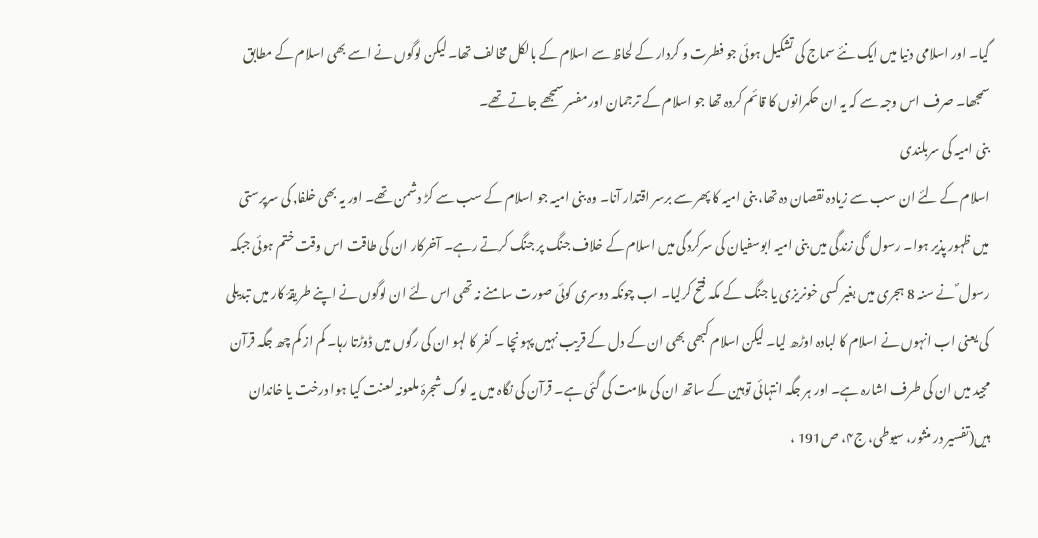گیا۔ اور اسلامی دنیا میں ایک نئے سماج کی تشکیل ہوئی جو فطرت و کردار کے لحاظ سے اسلام کے بالکل مخالف تھا۔ لیکن لوگوں نے اسے بھی اسلام کے مطابق سمجھا۔ صرف اس وجہ سے کہ یہ ان حکمرانوں کا قائم کردہ تھا جو اسلام کے ترجمان اور مفسر سمجھے جاتے تھے۔
بنی امیہ کی سربلندی
اسلام کے لئے ان سب سے زیادہ نقصان دہ تھا، بنی امیہ کا پھر سے برسر اقتدار آنا۔ وہ بنی امیہ جو اسلام کے سب سے کڑ دشمن تھے۔ اور یہ بھی خلفا٫ کی سرپرستی میں ظہور پذیر ہوا۔ رسول ؐ کی زندگی میں بنی امیہ ابوسفیان کی سرکردگی میں اسلام کے خلاف جنگ پر جنگ کرتے رہے۔ آخرکار ان کی طاقت اس وقت ختم ہوئی جبکہ رسول ؐ نے سنہ 8 ہجری میں بغیر کسی خونریزی یا جنگ کے مکہ فتح کرلیا۔ اب چونکہ دوسری کوئی صورت سامنے نہ تھی اس لئے ان لوگوں نے اپنے طریقۂ کار میں تبدیلی کی یعنی اب انہوں نے اسلام کا لبادہ اوڑھ لیا۔ لیکن اسلام کبھی بھی ان کے دل کے قریب نہیں پہونچا ۔ کفر کا لہو ان کی رگوں میں ڈوڑتا رہا۔ کم از کم چھ جگہ قرآن مجید میں ان کی طرف اشارہ ہے۔ اور ہر جگہ انتہائی توہین کے ساتھ ان کی ملامت کی گئی ہے۔ قرآن کی نگاہ میں یہ لوگ شجرۂ ملعونہ لعنت کیا ہوا درخت یا خاندان ہیں(تفسیر در منثور، سیوطی، ج۴، ص191 ،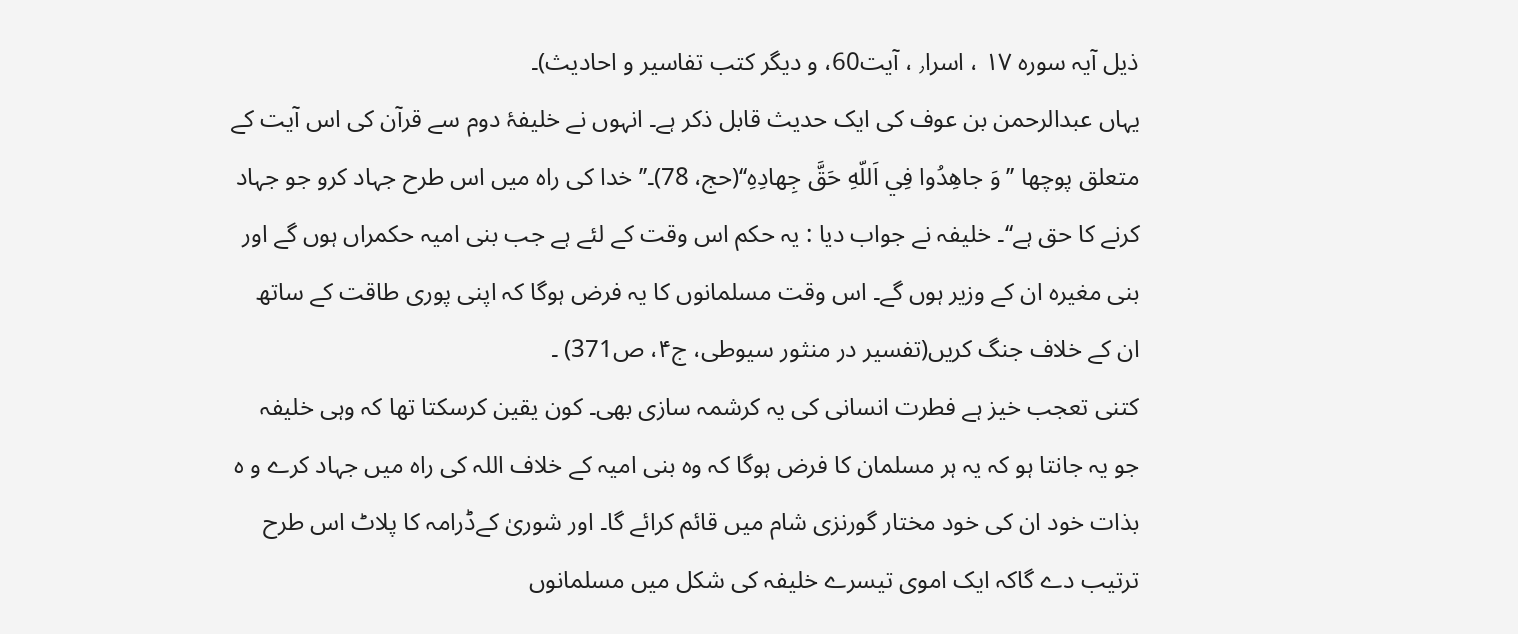ذیل آیہ سورہ ۱۷ ، اسرا٫ ، آیت60، و دیگر کتب تفاسیر و احادیث)۔
یہاں عبدالرحمن بن عوف کی ایک حدیث قابل ذکر ہے۔ انہوں نے خلیفۂ دوم سے قرآن کی اس آیت کے متعلق پوچھا ’’وَ جاهِدُوا فِي اَللّهِ حَقَّ جِهادِهِ‘‘(حج، 78)۔’’خدا کی راہ میں اس طرح جہاد کرو جو جہاد کرنے کا حق ہے‘‘۔ خلیفہ نے جواب دیا : یہ حکم اس وقت کے لئے ہے جب بنی امیہ حکمراں ہوں گے اور بنی مغیرہ ان کے وزیر ہوں گے۔ اس وقت مسلمانوں کا یہ فرض ہوگا کہ اپنی پوری طاقت کے ساتھ ان کے خلاف جنگ کریں(تفسیر در منثور سیوطی، ج۴، ص371) ۔
کتنی تعجب خیز ہے فطرت انسانی کی یہ کرشمہ سازی بھی۔ کون یقین کرسکتا تھا کہ وہی خلیفہ جو یہ جانتا ہو کہ یہ ہر مسلمان کا فرض ہوگا کہ وہ بنی امیہ کے خلاف اللہ کی راہ میں جہاد کرے و ہ بذات خود ان کی خود مختار گورنزی شام میں قائم کرائے گا۔ اور شوریٰ کےڈرامہ کا پلاٹ اس طرح ترتیب دے گاکہ ایک اموی تیسرے خلیفہ کی شکل میں مسلمانوں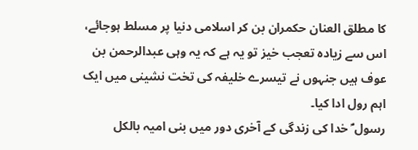کا مطلق العنان حکمران بن کر اسلامی دنیا پر مسلط ہوجائے، اس سے زیادہ تعجب خیز تو یہ ہے کہ یہ وہی عبدالرحمن بن عوف ہیں جنہوں نے تیسرے خلیفہ کی تخت نشینی میں ایک اہم رول ادا کیا۔
رسول ؐ خدا کی زندگی کے آخری دور میں بنی امیہ بالکل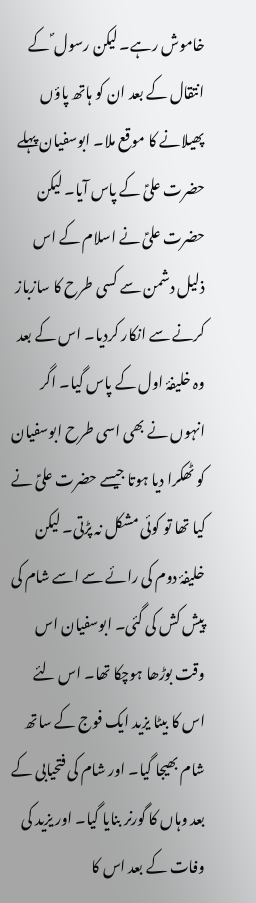خاموش رہے۔ لیکن رسول ؐ کے انتقال کے بعد ان کو ہاتھ پاؤں پھیلانے کا موقع ملا۔ ابوسفیان پہلے حضرت علیؑ کے پاس آیا۔ لیکن حضرت علیؑ نے اسلام کے اس ذلیل دشمن سے کسی طرح کا سازباز کرنے سے انکار کردیا۔ اس کے بعد وہ خلیفۂ اول کے پاس گیا۔ اگر انہوں نے بھی اسی طرح ابوسفیان کو ٹھکرا دیا ہوتا جیسے حضرت علیؑ نے کیا تھا تو کوئی مشکل نہ پڑتی۔ لیکن خلیفۂ دوم کی رائے سے اسے شام کی پیش کش کی گئی۔ ابوسفیان اس وقت بوڑھا ہوچکا تھا۔ اس لئے اس کا بیٹا یزید ایک فوج کے ساتھ شام بھیجا گیا۔ اور شام کی فتحیابی کے بعد وہاں کا گورنر بنایا گیا۔ اور یزید کی وفات کے بعد اس کا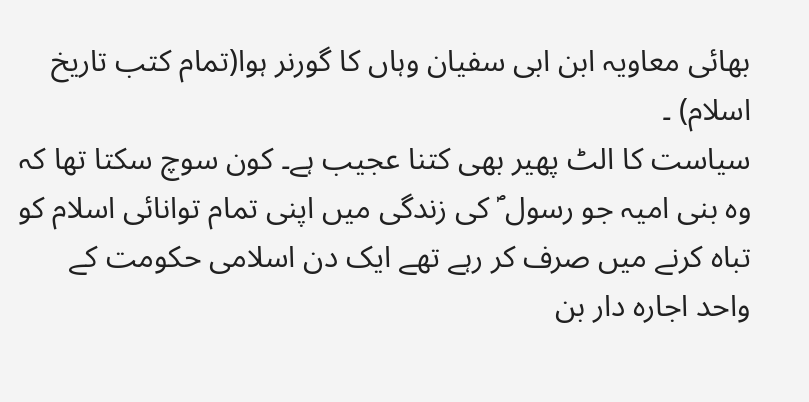بھائی معاویہ ابن ابی سفیان وہاں کا گورنر ہوا(تمام کتب تاریخ اسلام) ۔
سیاست کا الٹ پھیر بھی کتنا عجیب ہے۔ کون سوچ سکتا تھا کہ وہ بنی امیہ جو رسول ؐ کی زندگی میں اپنی تمام توانائی اسلام کو تباہ کرنے میں صرف کر رہے تھے ایک دن اسلامی حکومت کے واحد اجارہ دار بن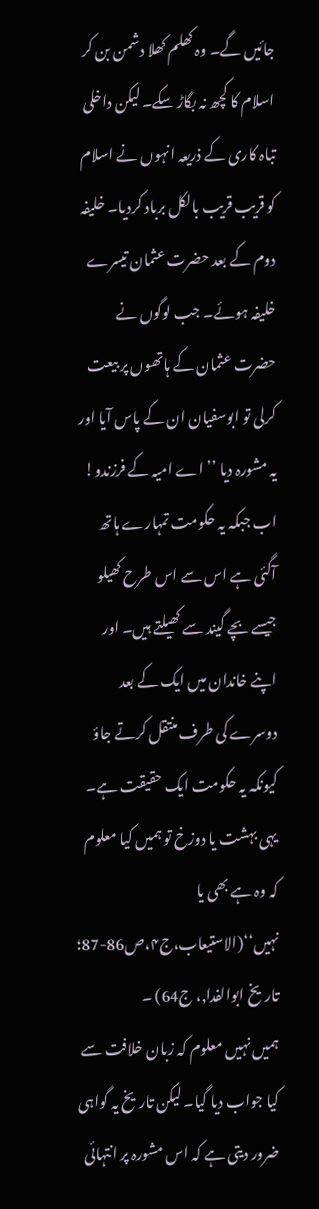جائیں گے۔ وہ کھلم کھلا دشمن بن کر اسلام کا کچھ نہ بگاڑ سکے۔ لیکن داخلی تباہ کاری کے ذریعہ انہوں نے اسلام کو قریب قریب بالکل برباد کردیا۔ خلیفہ دوم کے بعد حضرت عثمان تیسرے خلیفہ ہوئے۔ جب لوگوں نے حضرت عثمان کے ہاتھوں پر بیعت کرلی تو ابوسفیان ان کے پاس آیا اور یہ مشورہ دیا ’’اے امیہ کے فرزندو! اب جبکہ یہ حکومت تمہارے ہاتھ آگئی ہے اس سے اس طرح کھیلو جیسے بچے گیند سے کھیلتے ہیں۔ اور اپنے خاندان میں ایک کے بعد دوسرے کی طرف منتقل کرتے جاؤ کیونکہ یہ حکومت ایک حقیقت ہے۔ یہی بہشت یا دوزخ تو ہمیں کیا معلوم کہ وہ ہے بھی یا نہیں‘‘(الاستیعاب،ج۴،ص86-87؛ تاریخ ابوالفدا٫، ج64) ۔
ہمیں نہیں معلوم کہ زبان خلافت سے کیا جواب دیا گیا۔ لیکن تاریخ یہ گواہی ضرور دیتی ہے کہ اس مشورہ پر انتہائی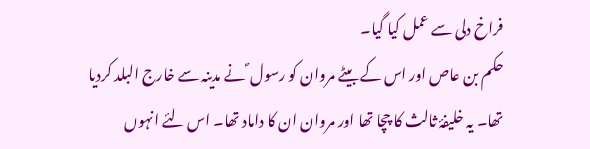فراخ دلی سے عمل کیا گیا۔
حکم بن عاص اور اس کے بیٹے مروان کو رسول ؐ نے مدینہ سے خارج البلد کردیا تھا۔ یہ خلیفۂ ثالث کا چچا تھا اور مروان ان کا داماد تھا۔ اس لئے انہوں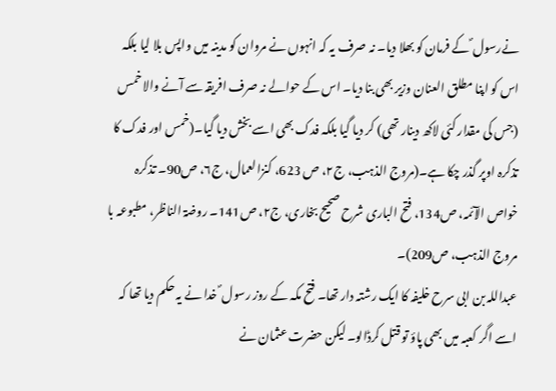نےرسول ؐ کے فرمان کو بھلا دیا۔ نہ صرف یہ کہ انہوں نے مروان کو مدینہ میں واپس بلا لیا بلکہ اس کو اپنا مطلق العنان وزیر بھی بنا دیا۔ اس کے حوالے نہ صرف افریقہ سے آنے والا خمس (جس کی مقدار کئی لاکھ دینار تھی) کر دیا گیا بلکہ فدک بھی اسے بخش دیا گیا۔(خمس اور فدک کا تذکرہ اوپر گذر چکا ہے۔(مروج الذہب، ج۲، ص 623، کنزالعمال، ج۶، ص90۔ تذکرہ خواص الآئمہ، ص134، فتح الباری شرح صحیح بخاری، ج۲، ص141۔ روضۃ الناظر، مطبوعہ با مروج الذہب، ص209)۔
عبداللہ بن ابی سرح خلیفہ کا ایک رشتہ دار تھا۔ فتح مکہ کے روز رسول ؐ خدا نے یہ حکم دیا تھا کہ اسے اگر کعبہ میں بھی پاؤ تو قتل کرڈالو۔ لیکن حضرت عثمان نے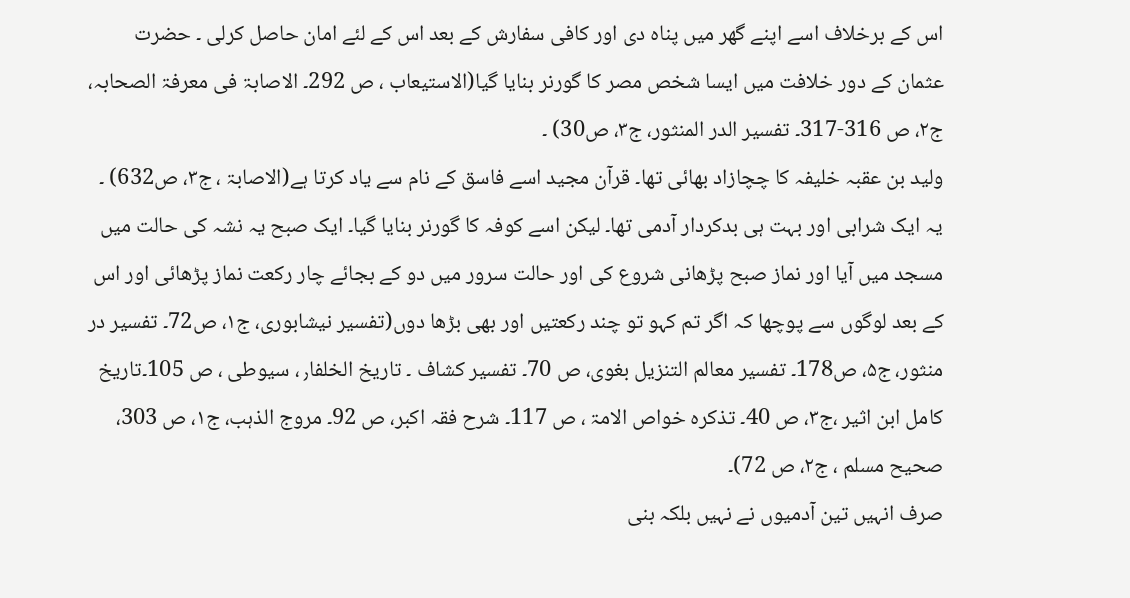اس کے برخلاف اسے اپنے گھر میں پناہ دی اور کافی سفارش کے بعد اس کے لئے امان حاصل کرلی ۔ حضرت عثمان کے دور خلافت میں ایسا شخص مصر کا گورنر بنایا گیا(الاستیعاب ، ص 292۔ الاصابۃ فی معرفۃ الصحابہ، ج۲، ص 316-317۔ تفسیر الدر المنثور، ج۳، ص30) ۔
ولید بن عقبہ خلیفہ کا چچازاد بھائی تھا۔ قرآن مجید اسے فاسق کے نام سے یاد کرتا ہے(الاصابۃ ، ج۳، ص632) ۔
یہ ایک شرابی اور بہت ہی بدکردار آدمی تھا۔ لیکن اسے کوفہ کا گورنر بنایا گیا۔ ایک صبح یہ نشہ کی حالت میں مسجد میں آیا اور نماز صبح پڑھانی شروع کی اور حالت سرور میں دو کے بجائے چار رکعت نماز پڑھائی اور اس کے بعد لوگوں سے پوچھا کہ اگر تم کہو تو چند رکعتیں اور بھی بڑھا دوں(تفسیر نیشابوری، ج۱، ص72۔ تفسیر در منثور، ج۵، ص178۔ تفسیر معالم التنزیل بغوی، ص 70۔ تفسیر کشاف ۔ تاریخ الخلفا٫ ، سیوطی ، ص 105۔تاریخ کامل ابن اثیر ،ج۳، ص 40۔ تذکرہ خواص الامۃ ، ص 117۔ شرح فقہ اکبر، ص 92۔ مروج الذہب، ج۱، ص 303، صحیح مسلم ، ج۲، ص 72)۔
صرف انہیں تین آدمیوں نے نہیں بلکہ بنی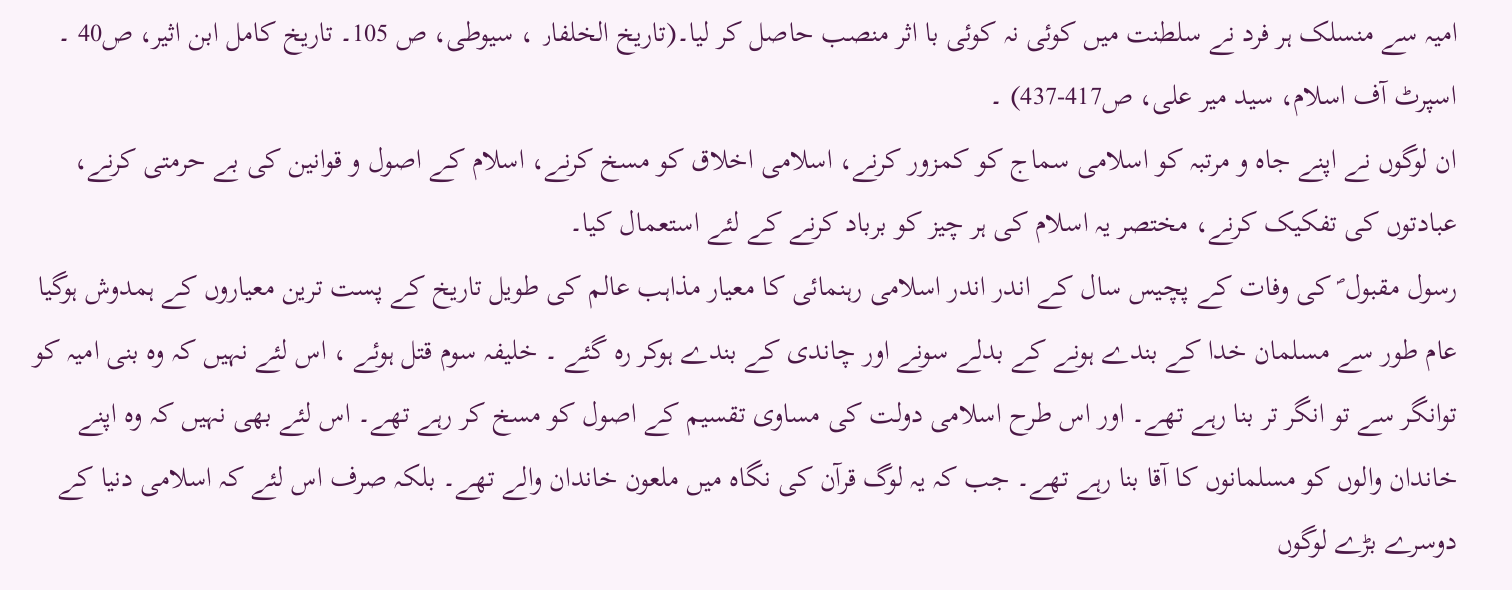امیہ سے منسلک ہر فرد نے سلطنت میں کوئی نہ کوئی با اثر منصب حاصل کر لیا۔(تاریخ الخلفا٫ ، سیوطی، ص 105۔ تاریخ کامل ابن اثیر، ص40 ۔ اسپرٹ آف اسلام، سید میر علی، ص417-437) ۔
ان لوگوں نے اپنے جاہ و مرتبہ کو اسلامی سماج کو کمزور کرنے، اسلامی اخلاق کو مسخ کرنے، اسلام کے اصول و قوانین کی بے حرمتی کرنے، عبادتوں کی تفکیک کرنے، مختصر یہ اسلام کی ہر چیز کو برباد کرنے کے لئے استعمال کیا۔
رسول مقبول ؐ کی وفات کے پچیس سال کے اندر اندر اسلامی رہنمائی کا معیار مذاہب عالم کی طویل تاریخ کے پست ترین معیاروں کے ہمدوش ہوگیا عام طور سے مسلمان خدا کے بندے ہونے کے بدلے سونے اور چاندی کے بندے ہوکر رہ گئے ۔ خلیفہ سوم قتل ہوئے ، اس لئے نہیں کہ وہ بنی امیہ کو توانگر سے تو انگر تر بنا رہے تھے۔ اور اس طرح اسلامی دولت کی مساوی تقسیم کے اصول کو مسخ کر رہے تھے۔ اس لئے بھی نہیں کہ وہ اپنے خاندان والوں کو مسلمانوں کا آقا بنا رہے تھے۔ جب کہ یہ لوگ قرآن کی نگاہ میں ملعون خاندان والے تھے۔ بلکہ صرف اس لئے کہ اسلامی دنیا کے دوسرے بڑے لوگوں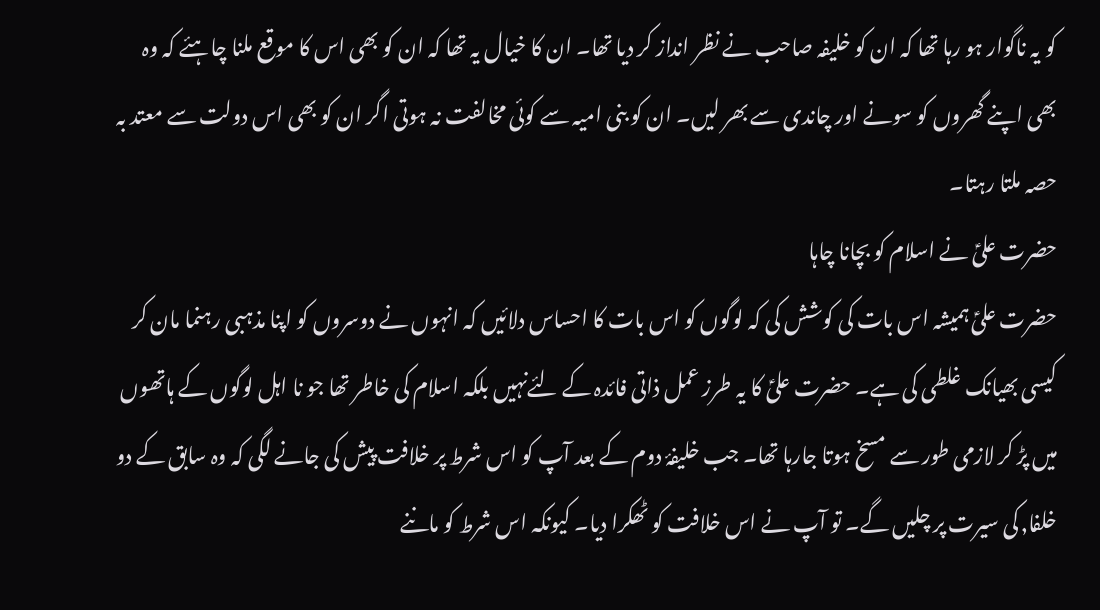کو یہ ناگوار ہو رہا تھا کہ ان کو خلیفہ صاحب نے نظر انداز کر دیا تھا۔ ان کا خیال یہ تھا کہ ان کو بھی اس کا موقع ملنا چاہئے کہ وہ بھی اپنے گھروں کو سونے اور چاندی سے بھر لیں۔ ان کو بنی امیہ سے کوئی مخالفت نہ ہوتی اگر ان کو بھی اس دولت سے معتد بہ حصہ ملتا رہتا۔
حضرت علیؑ نے اسلام کو بچانا چاہا
حضرت علیؑ ہمیشہ اس بات کی کوشش کی کہ لوگوں کو اس بات کا احساس دلائیں کہ انہوں نے دوسروں کو اپنا مذہبی رہنما مان کر کیسی بھیانک غلطی کی ہے۔ حضرت علیؑ کا یہ طرز عمل ذاتی فائدہ کے لئےنہیں بلکہ اسلام کی خاطر تھا جو نا اہل لوگوں کے ہاتھوں میں پڑ کر لازمی طور سے مسخ ہوتا جارہا تھا۔ جب خلیفۂ دوم کے بعد آپ کو اس شرط پر خلافت پیش کی جانے لگی کہ وہ سابق کے دو خلفا٫ کی سیرت پر چلیں گے۔ تو آپ نے اس خلافت کو ٹھکرا دیا۔ کیونکہ اس شرط کو ماننے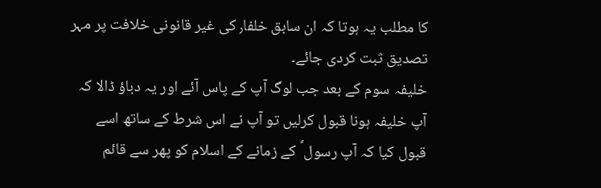کا مطلب یہ ہوتا کہ ان سابق خلفا٫ کی غیر قانونی خلافت پر مہر تصدیق ثبت کردی جائے۔
خلیفہ سوم کے بعد جب لوگ آپ کے پاس آئے اور یہ دباؤ ڈالا کہ آپ خلیفہ ہونا قبول کرلیں تو آپ نے اس شرط کے ساتھ اسے قبول کیا کہ آپ رسول ؐ کے زمانے کے اسلام کو پھر سے قائم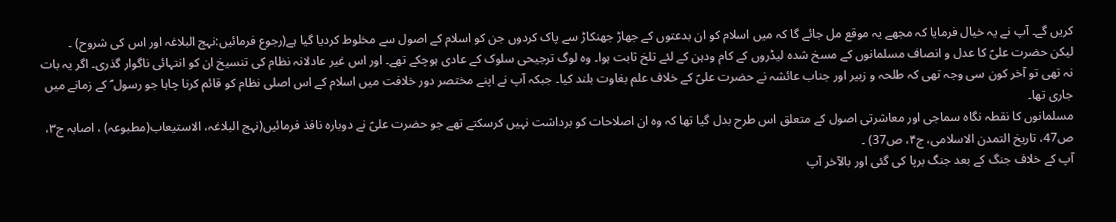کریں گے۔ آپ نے یہ خیال فرمایا کہ مجھے یہ موقع مل جائے گا کہ میں اسلام کو ان بدعتوں کے جھاڑ جھنکاڑ سے پاک کردوں جن کو اسلام کے اصول سے مخلوط کردیا گیا ہے(رجوع فرمائیں:نہج البلاغہ اور اس کی شروح) ۔
لیکن حضرت علیؑ کا عدل و انصاف مسلمانوں کے مسخ شدہ لیڈروں کے کام ودہن کے لئے تلخ ثابت ہوا۔ وہ لوگ ترجیحی سلوک کے عادی ہوچکے تھے۔ اور اس غیر عادلانہ نظام کی تنسیخ ان کو انتہائی ناگوار گذری۔ اگر یہ بات نہ تھی تو آخر کون سی وجہ تھی کہ طلحہ و زبیر اور جناب عائشہ نے حضرت علیؑ کے خلاف علم بغاوت بلند کیا۔ جبکہ آپ نے اپنے مختصر دور خلافت میں اسلام کے اس اصلی نظام کو قائم کرنا چاہا جو رسول ؐ کے زمانے میں جاری تھا۔
مسلمانوں کا نقطہ نگاہ سماجی اور معاشرتی اصول کے متعلق اس طرح بدل گیا تھا کہ وہ ان اصلاحات کو برداشت نہیں کرسکتے تھے جو حضرت علیؑ نے دوبارہ نافذ فرمائیں(نہج البلاغہ، الاستیعاب(مطبوعہ) ، اصابہ ج۳، ص47، تاریخ التمدن الاسلامی، ج۴، ص37) ۔
آپ کے خلاف جنگ کے بعد جنگ برپا کی گئی اور بالآخر آپ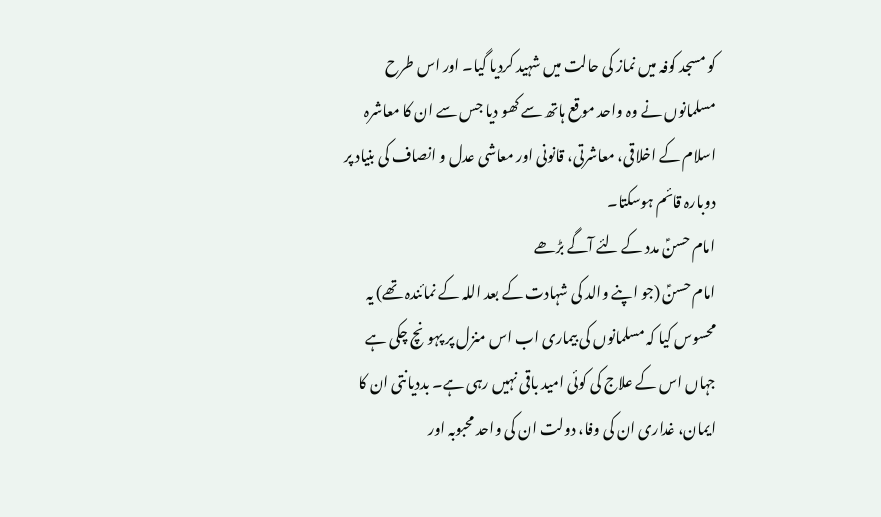کو مسجد کوفہ میں نماز کی حالت میں شہید کردیا گیا۔ اور اس طرح مسلمانوں نے وہ واحد موقع ہاتھ سے کھو دیا جس سے ان کا معاشرہ اسلام کے اخلاقی، معاشرتی، قانونی اور معاشی عدل و انصاف کی بنیاد پر دوبارہ قائم ہوسکتا۔
امام حسنؑ مدد کے لئے آگے بڑھے
امام حسنؑ (جو اپنے والد کی شہادت کے بعد اللہ کے نمائندہ تھے) یہ محسوس کیا کہ مسلمانوں کی بیماری اب اس منزل پر پہونچ چکی ہے جہاں اس کے علاج کی کوئی امید باقی نہیں رہی ہے۔ بددیانتی ان کا ایمان، غداری ان کی وفا، دولت ان کی واحد محبوبہ اور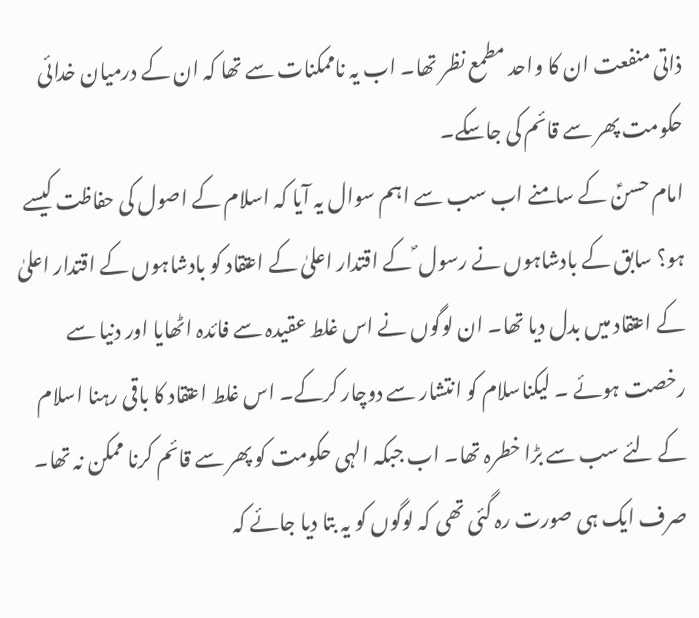ذاتی منفعت ان کا واحد مطمع نظر تھا۔ اب یہ ناممکنات سے تھا کہ ان کے درمیان خدائی حکومت پھر سے قائم کی جاسکے۔
امام حسنؑ کے سامنے اب سب سے اہم سوال یہ آیا کہ اسلام کے اصول کی حفاظت کیسے ہو؟ سابق کے بادشاہوں نے رسول ؐ کے اقتدار اعلیٰ کے اعتقاد کو بادشاہوں کے اقتدار اعلیٰ کے اعتقاد میں بدل دیا تھا۔ ان لوگوں نے اس غلط عقیدہ سے فائدہ اٹھایا اور دنیا سے رخصت ہوئے ۔ لیکناسلام کو انتشار سے دوچار کرکے۔ اس غلط اعتقاد کا باقی رہنا اسلام کے لئے سب سے بڑا خطرہ تھا۔ اب جبکہ الہی حکومت کو پھر سے قائم کرنا ممکن نہ تھا۔ صرف ایک ہی صورت رہ گئی تھی کہ لوگوں کو یہ بتا دیا جائے کہ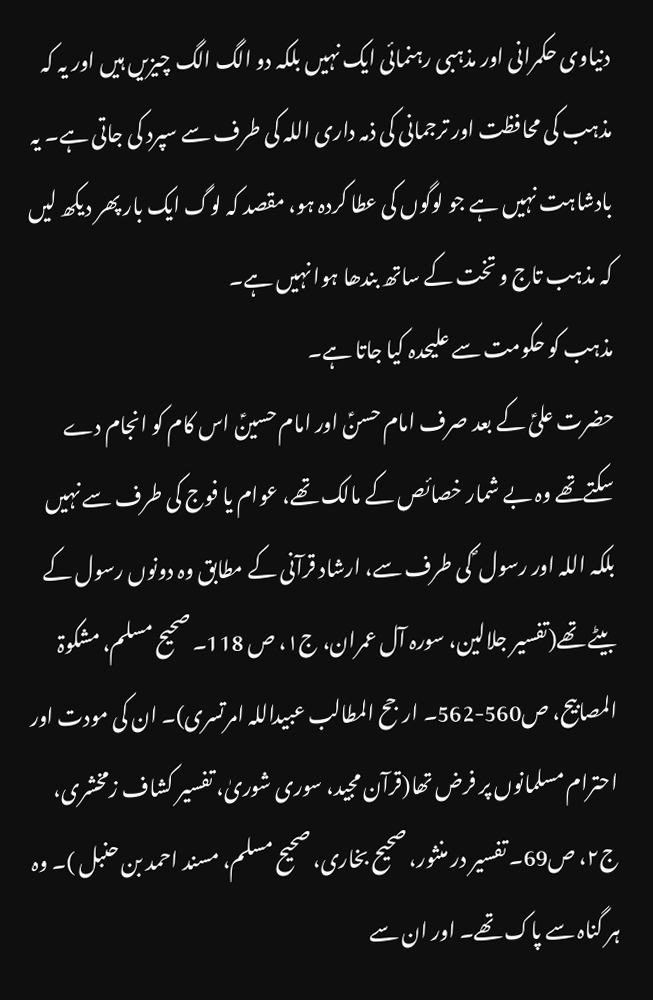دنیاوی حکمرانی اور مذہبی رہنمائی ایک نہیں بلکہ دو الگ الگ چیزیں ہیں اور یہ کہ مذہب کی محافظت اور ترجمانی کی ذمہ داری اللہ کی طرف سے سپرد کی جاتی ہے۔ یہ بادشاہت نہیں ہے جو لوگوں کی عطا کردہ ہو، مقصد کہ لوگ ایک بار پھر دیکھ لیں کہ مذہب تاج و تخت کے ساتھ بندھا ہوا نہیں ہے۔
مذہب کو حکومت سے علیحدہ کیا جاتا ہے۔
حضرت علیؑ کے بعد صرف امام حسنؑ اور امام حسینؑ اس کام کو انجام دے سکتےتھے وہ بے شمار خصائص کے مالک تھے، عوام یا فوج کی طرف سے نہیں بلکہ اللہ اور رسول ؐ کی طرف سے، ارشاد قرآنی کے مطابق وہ دونوں رسول کے بیٹے تھے(تفسیر جلالین، سورہ آل عمران، ج۱، ص 118۔ صحیح مسلم، مشکوۃ المصابیح، ص560-562۔ ارجح المطالب عبیداللہ امرتسری)۔ ان کی مودت اور احترام مسلمانوں پر فرض تھا(قرآن مجید، سوری شوریٰ، تفسیر کشاف زمخشری، ج۲، ص69۔ تفسیر در منثور، صحیح بخاری، صحیح مسلم، مسند احمد بن حنبل )۔ وہ ہر گناہ سے پاک تھے۔ اور ان سے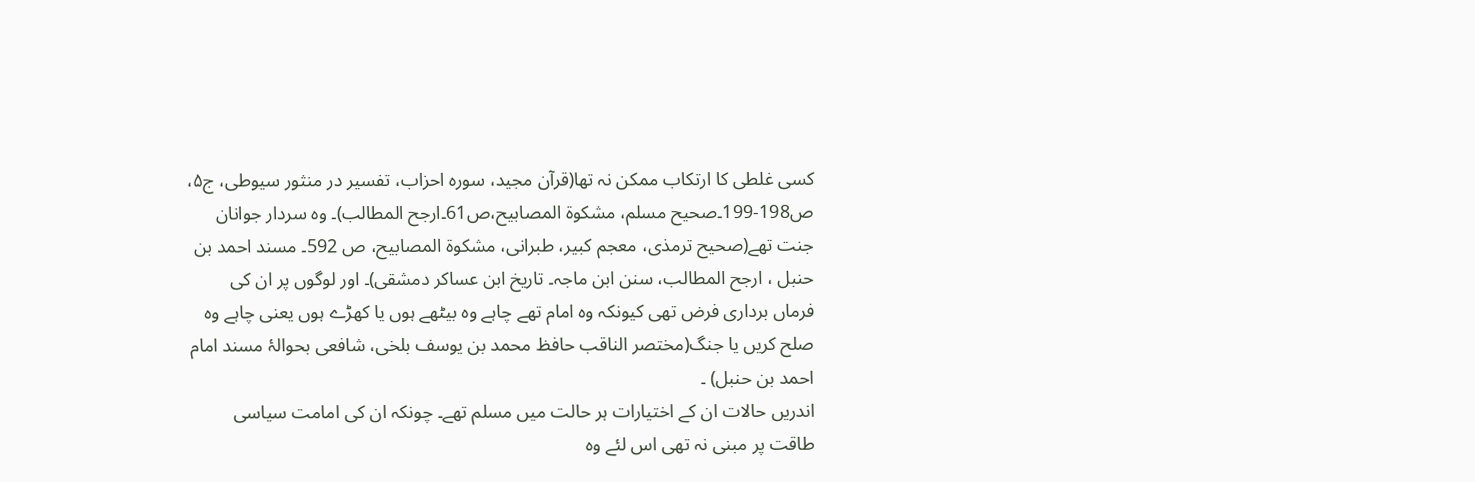کسی غلطی کا ارتکاب ممکن نہ تھا(قرآن مجید، سورہ احزاب، تفسیر در منثور سیوطی، ج۵، ص198-199۔صحیح مسلم، مشکوۃ المصابیح،ص61۔ارجح المطالب)۔ وہ سردار جوانان جنت تھے(صحیح ترمذی، معجم کبیر، طبرانی، مشکوۃ المصابیح، ص 592۔ مسند احمد بن حنبل ، ارجح المطالب، سنن ابن ماجہ۔ تاریخ ابن عساکر دمشقی)۔ اور لوگوں پر ان کی فرماں برداری فرض تھی کیونکہ وہ امام تھے چاہے وہ بیٹھے ہوں یا کھڑے ہوں یعنی چاہے وہ صلح کریں یا جنگ(مختصر الناقب حافظ محمد بن یوسف بلخی، شافعی بحوالۂ مسند امام احمد بن حنبل) ۔
اندریں حالات ان کے اختیارات ہر حالت میں مسلم تھے۔ چونکہ ان کی امامت سیاسی طاقت پر مبنی نہ تھی اس لئے وہ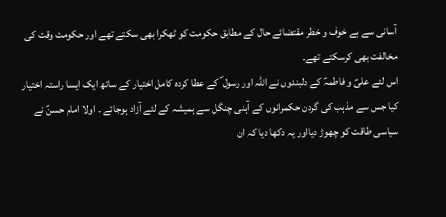آسانی سے بے خوف و خطر مقتضائے حال کے مطابق حکومت کو ٹھکرا بھی سکتے تھے اور حکومت وقت کی مخالفت بھی کرسکتے تھے۔
اس لئے علیؑ و فاطمہؑ کے دلبندوں نے اللہ اور رسول ؐ کے عطا کردہ کامل اختیار کے ساتھ ایک ایسا راستہ اختیار کیا جس سے مذہب کی گردن حکمرانوں کے آہنی چنگل سے ہمیشہ کے لئے آزاد ہوجائے ۔ اولا امام حسنؑ نے سیاسی طاقت کو چھوڑ دیااور یہ دکھا دیا کہ ان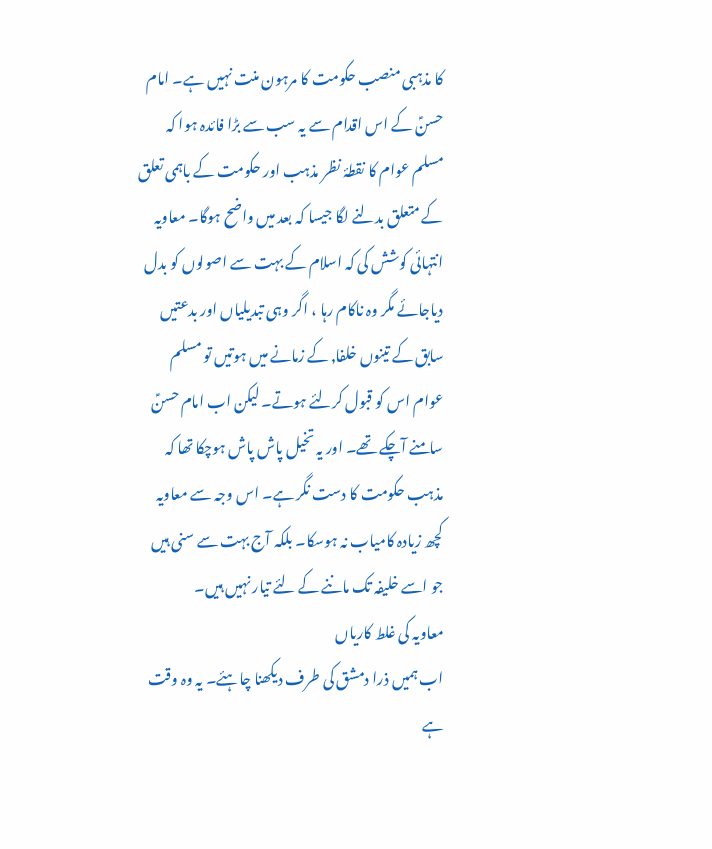کا مذہبی منصب حکومت کا مرہون منت نہیں ہے۔ امام حسنؑ کے اس اقدام سے یہ سب سے بڑا فائدہ ہوا کہ مسلم عوام کا نقطۂ نظر مذہب اور حکومت کے باہمی تعلق کے متعلق بدلنے لگا جیسا کہ بعد میں واضح ہوگا۔ معاویہ انتہائی کوشش کی کہ اسلام کے بہت سے اصولوں کو بدل دیاجائے مگر وہ ناکام رہا ، اگر وہی تبدیلیاں اور بدعتیں سابق کے تینوں خلفا٫ کے زمانے میں ہوتیں تو مسلم عوام اس کو قبول کرلئے ہوتے۔ لیکن اب امام حسنؑ سامنے آچکے تھے۔ اور یہ تخیل پاش پاش ہوچکا تھا کہ مذہب حکومت کا دست نگر ہے۔ اس وجہ سے معاویہ کچھ زیادہ کامیاب نہ ہوسکا۔ بلکہ آج بہت سے سنی ہیں جو اسے خلیفہ تک ماننے کے لئے تیار نہیں ہیں۔
معاویہ کی غلط کاریاں
اب ہمیں ذرا دمشق کی طرف دیکھنا چاہئے۔ یہ وہ وقت ہے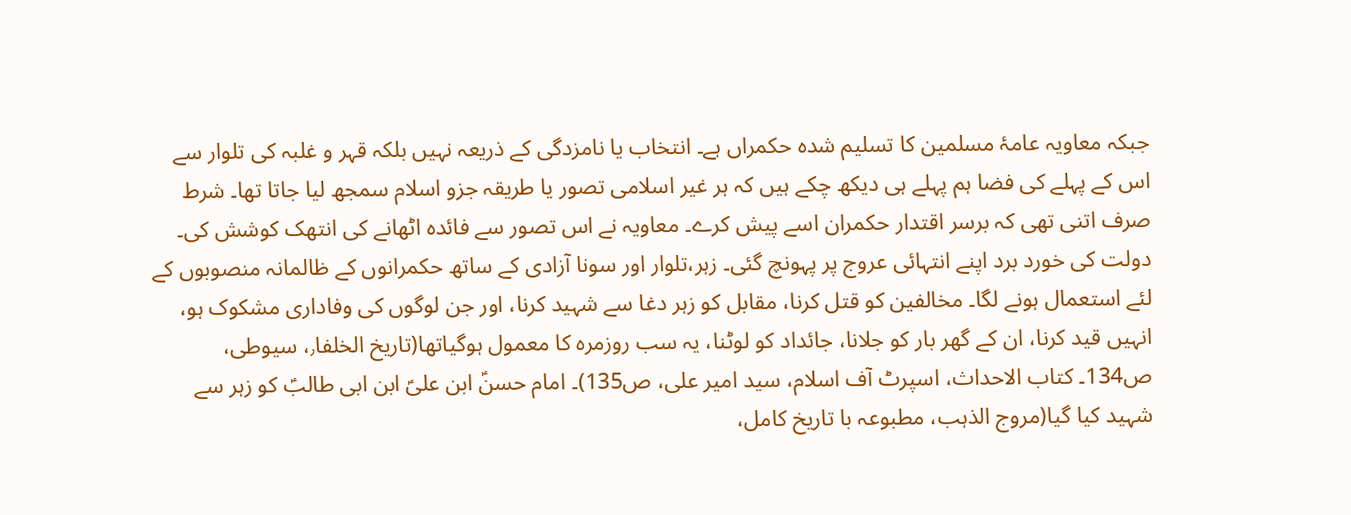جبکہ معاویہ عامۂ مسلمین کا تسلیم شدہ حکمراں ہے۔ انتخاب یا نامزدگی کے ذریعہ نہیں بلکہ قہر و غلبہ کی تلوار سے اس کے پہلے کی فضا ہم پہلے ہی دیکھ چکے ہیں کہ ہر غیر اسلامی تصور یا طریقہ جزو اسلام سمجھ لیا جاتا تھا۔ شرط صرف اتنی تھی کہ برسر اقتدار حکمران اسے پیش کرے۔ معاویہ نے اس تصور سے فائدہ اٹھانے کی انتھک کوشش کی۔ دولت کی خورد برد اپنے انتہائی عروج پر پہونچ گئی۔ زہر،تلوار اور سونا آزادی کے ساتھ حکمرانوں کے ظالمانہ منصوبوں کے لئے استعمال ہونے لگا۔ مخالفین کو قتل کرنا، مقابل کو زہر دغا سے شہید کرنا، اور جن لوگوں کی وفاداری مشکوک ہو، انہیں قید کرنا، ان کے گھر بار کو جلانا، جائداد کو لوٹنا، یہ سب روزمرہ کا معمول ہوگیاتھا(تاریخ الخلفا٫، سیوطی، ص134۔ کتاب الاحداث، اسپرٹ آف اسلام، سید امیر علی، ص135)۔ امام حسنؑ ابن علیؑ ابن ابی طالبؑ کو زہر سے شہید کیا گیا(مروج الذہب، مطبوعہ با تاریخ کامل،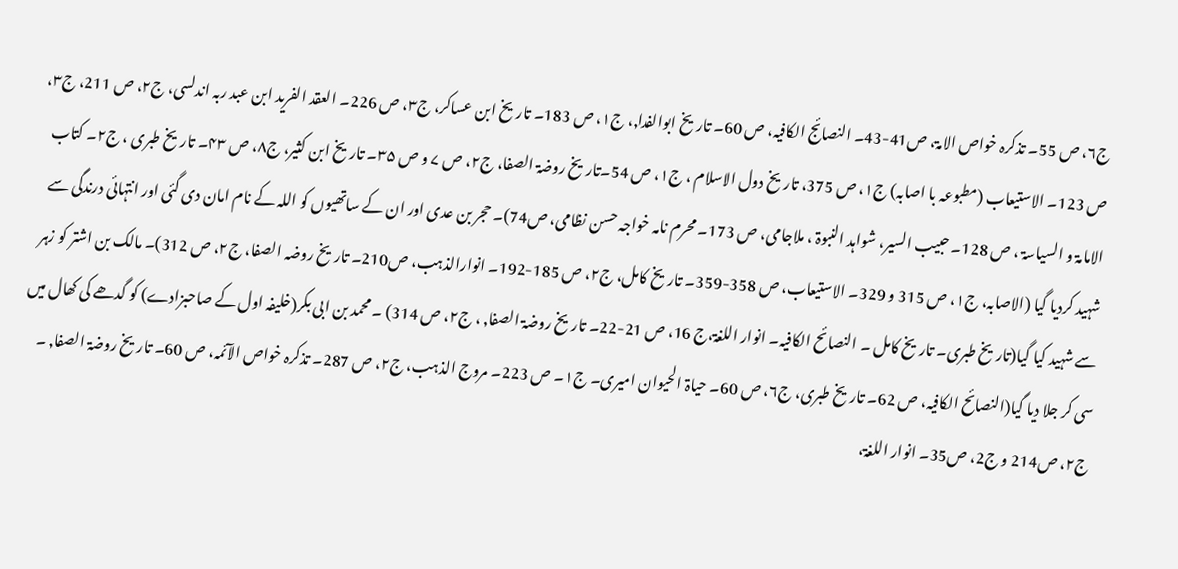ج۶، ص 55۔ تذکرہ خواص الامۃ، ص41-43۔ النصائج الکافیہ، ص 60۔ تاریخ ابوالفدا٫، ج۱، ص 183۔ تاریخ ابن عساکر، ج۳، ص 226۔ العقد الفرید ابن عبد ربہ اندلسی، ج۲، ص 211، ج۳، ص 123۔ الاستیعاب (مطبوعہ با اصابہ) ج۱، ص 375، تاریخ دول الاسلام ، ج۱، ص 54۔تاریخ روضۃ الصفا، ج۲، ص ۷ و ص ۳۵۔ تاریخ ابن کثیر، ج۸، ص ۴۳۔ تاریخ طبری ، ج۲۔ کتاب الامامۃ و السیاسۃ ، ص 128۔ حبیب السیر، شواہد النبوۃ ، ملاجامی، ص 173۔ محرم نامہ خواجہ حسن نظامی، ص74)۔ حجر بن عدی اور ان کے ساتھیوں کو اللہ کے نام امان دی گئی اور انتہائی درندگی سے شہید کردیا گیا (الاصابہ، ج۱، ص 315 و 329۔ الاستیعاب، ص 358-359۔ تاریخ کامل، ج۲، ص 185-192۔ انوارالذہب، ص210۔ تاریخ روضہ الصفا، ج۲، ص 312)۔ مالک بن اشتر کو زہر سے شہید کیا گیا(تاریخ طبری۔ تاریخ کامل ۔ النصائح الکافیہ۔ انوار اللغۃ،ج 16، ص 21-22۔ تاریخ روضۃ الصفا٫ ، ج۲، ص 314) ۔ محمد بن ابی بکر(خلیفہ اول کے صاحبزادے) کو گدھے کی کھال میں سی کر جلا دیا گیا(النصائح الکافیہ، ص 62۔ تاریخ طبری، ج۶، ص 60۔ حیاۃ الحیوان امیری۔ ج۱۔ ص 223۔ مروج الذہب، ج۲، ص 287۔ تذکرہ خواص الآئمہ، ص 60۔ تاریخ روضۃ الصفا٫ ۔ ج۲، ص214 و ج2، ص35۔ انوار اللغۃ،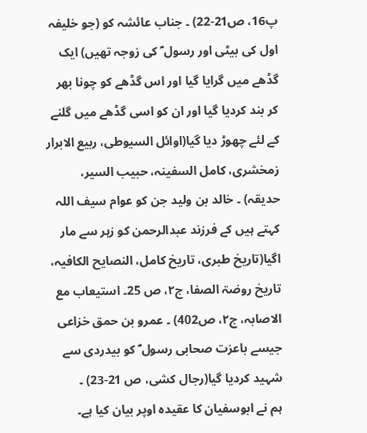پ16، ص21-22) ۔ جناب عائشہ کو (جو خلیفہ اول کی بیٹی اور رسول ؐ کی زوجہ تھیں) ایک گڈھے میں گرایا گیا اور اس گڈھے کو چونا بھر کر بند کردیا گیا اور ان کو اسی گڈھے میں گلنے کے لئے چھوڑ دیا گیا(اوائل السیوطی، ربیع الابرار زمخشری، کامل السفینہ، حبیب السیر، حدیقہ) ۔ خالد بن ولید جن کو عوام سیف اللہ کہتے ہیں کے فرزند عبدالرحمن کو زہر سے مار اگیا(تاریخ طبری، تاریخ کامل، النصایح الکافیہ، تاریخ روضۃ الصفا، ج۲، ص 25۔ استیعاب مع الاصابہ، ج۲، ص402) ۔ عمرو بن حمق خزاعی جیسے باعزت صحابی رسول ؐ کو بیدردی سے شہید کردیا گیا(رجال کشی، ص 21-23) ۔
ہم نے ابوسفیان کا عقیدہ اوپر بیان کیا ہے۔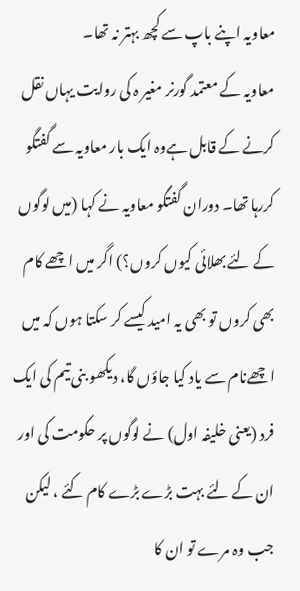معاویہ اپنے باپ سے کچھ بہتر نہ تھا۔
معاویہ کے معتمد گورنر مغیر ہ کی روایت یہاں نقل کرنے کے قابل ہےوہ ایک بار معاویہ سے گفتگو کررہا تھا۔ دوران گفتگو معاویہ نے کہا (میں لوگوں کے لئے بھلائی کیوں کروں؟) اگر میں اچھے کام بھی کروں تو بھی یہ امید کیسے کر سکتا ہوں کہ میں اچھےنام سے یاد کیا جاؤں گا، دیکھو بنی تیم کی ایک فرد (یعنی خلیفہ اول) نے لوگوں پر حکومت کی اور ان کے لئے بہت بڑے بڑے کام کئے ، لیکن جب وہ مرے تو ان کا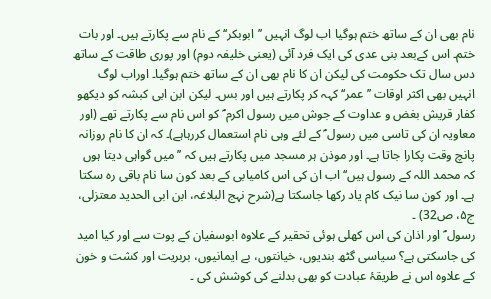نام بھی ان کے ساتھ ختم ہوگیا اب لوگ انہیں ’’ابوبکر‘‘ کے نام سے پکارتے ہیں۔ اور بات ختم۔ اس کےبعد بنی عدی کی ایک فرد آئی (یعنی خلیفہ دوم) اور پوری طاقت کے ساتھ دس سال تک حکومت کی لیکن ان کا نام بھی ان کے ساتھ ختم ہوگیا۔ اوراب لوگ انہیں بھی اکثر اوقات ’’عمر‘‘ کہہ کر پکارتے ہیں اور بس۔ لیکن ابن ابی کبشہ کو دیکھو کفار قریش بغض و عداوت کے جوش میں رسول اکرم ؐ کو اس نام سے پکارتے تھے (اور معاویہ ان کی تاسی میں رسول ؐ کے لئے وہی نام استعمال کررہاہے)۔ کہ ان کا نام روزانہ پانچ وقت پکارا جاتا ہے۔ اور موذن ہر مسجد میں پکارتے ہیں کہ ’’میں گواہی دیتا ہوں کہ محمد اللہ کے رسول ہیں‘‘ اب ان کی اس کامیابی کے بعد کون سا نام باقی رہ سکتا ہے۔ اور کون سا نیک کام یاد رکھا جاسکتا ہے(شرح نہج البلاغہ، ابن ابی الحدید معتزلی، ج۵، ص32) ۔
رسول ؐ اور اذان کی اس کھلی ہوئی تحقیر کے علاوہ ابوسفیان کے پوت سے اور کیا امید کی جاسکتی ہے؟ سیاسی گٹھ بندیوں، خیانتوں، بے ایمانیوں، بربریت اور کشت و خون کے علاوہ اس نے طریقۂ عبادت کو بھی بدلنے کی کوشش کی ۔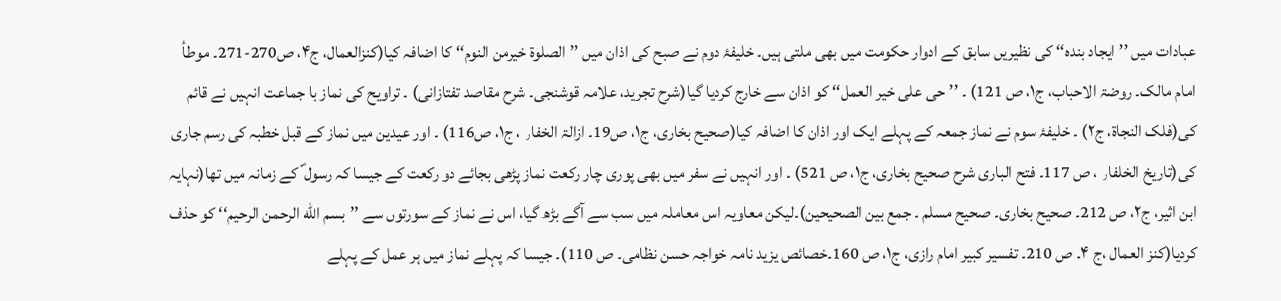عبادات میں ’’ایجاد بندہ‘‘ کی نظیریں سابق کے ادوار حکومت میں بھی ملتی ہیں۔ خلیفۂ دوم نے صبح کی اذان میں ’’الصلوة خیرمن النوم‘‘ کا اضافہ کیا(کنزالعمال، ج۴، ص270-271۔ موطأ امام مالک۔ روضۃ الاحباب، ج۱، ص 121) ۔ ’’حی علی خیر العمل‘‘ کو اذان سے خارج کردیا گیا(شرح تجرید، علامہ قوشنجی۔ شرح مقاصد تفتازانی) ۔ تراویح کی نماز با جماعت انہیں نے قائم کی(فلک النجاۃ، ج۲) ۔ خلیفۂ سوم نے نماز جمعہ کے پہلے ایک اور اذان کا اضافہ کیا(صحیح بخاری، ج۱، ص19۔ ازالۃ الخفا٫ ، ج۱، ص116) ۔ اور عیدین میں نماز کے قبل خطبہ کی رسم جاری کی(تاریخ الخلفا٫ ، ص 117۔ فتح الباری شرح صحیح بخاری، ج۱، ص 521) ۔ اور انہیں نے سفر میں بھی پوری چار رکعت نماز پڑھی بجائے دو رکعت کے جیسا کہ رسول ؐ کے زمانہ میں تھا(نہایہ ابن اثیر، ج۲، ص 212۔ صحیح بخاری۔ صحیح مسلم ۔ جمع بین الصحیحین)۔لیکن معاویہ اس معاملہ میں سب سے آگے بڑھ گیا، اس نے نماز کے سورتوں سے ’’بسم الله الرحمن الرحیم‘‘ کو حذف کردیا(کنز العمال ،ج ۴۔ ص 210۔ تفسیر کبیر امام رازی، ج۱، ص 160۔خصائص یزید نامہ خواجہ حسن نظامی۔ ص 110)۔ جیسا کہ پہلے نماز میں ہر عمل کے پہلے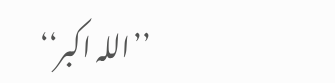’’اللہ اکبر‘‘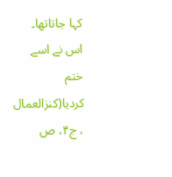کہا جاتاتھا۔ اس نے اسے ختم کردیا(کنزالعمال ، ج۴، ص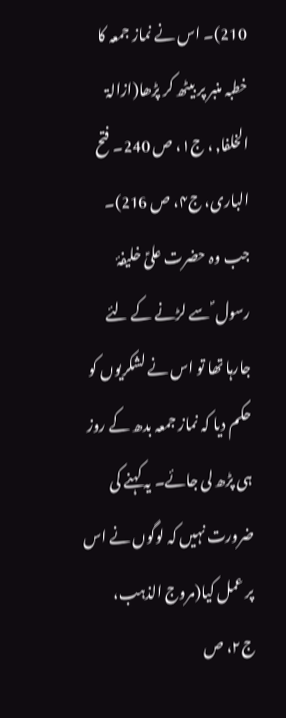210)۔ اس نے نماز جمعہ کا خطبہ منبر پر بیٹھ کر پڑھا(ازالۃ الخلفا٫ ، ج۱، ص 240۔ فتح الباری، ج۴، ص 216)۔ جب وہ حضرت علیؑ خلیفۂ رسول ؐ سے لڑنے کے لئے جارہا تھا تو اس نے لشکریوں کو حکم دیا کہ نماز جمعہ بدھ کے روز ہی پڑھ لی جائے۔ یہ کہنے کی ضرورت نہیں کہ لوگوں نے اس پر عمل کیا(مروج الذہب، ج۲، ص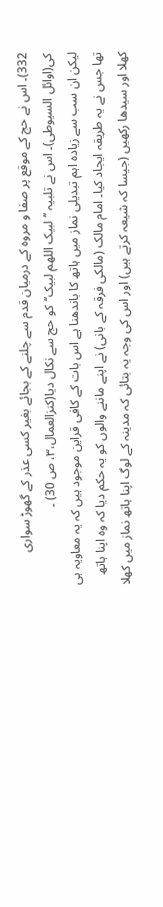332)۔ اس نے حج کے موقع پر صفا و مروہ کے درمیان قدم سے چلنے کے بجائے بغیر کسی عذر کے گھوڑ سواری کی(اوائل السیوطی)۔ اس نے تلبیہ ’’لبیک اللهم لبیک‘‘کو حج سے نکال دیا(کنزالعمال،۳، ص 30) ۔
لیکن ان سب سے زیادہ اہم تبدیلی نماز میں ہاتھ کا باندھنا ہے اس بات کے کافی قراین موجود ہیں کہ یہ معاویہ ہی تھا جس نے یہ طریقہ ایجاد کیا۔ امام مالک (مالکی فرقہ کے بانی) نے اپنے ماننے والوں کو یہ حکم دیا کہ وہ اپنا ہاتھ کھلا اور سیدھا رکھیں (جیسا کہ شیعہ کرتے ہیں) اور اس کی وجہ یہ بتائی کہ مدینہ کے لوگ اپنا ہاتھ نماز میں کھلا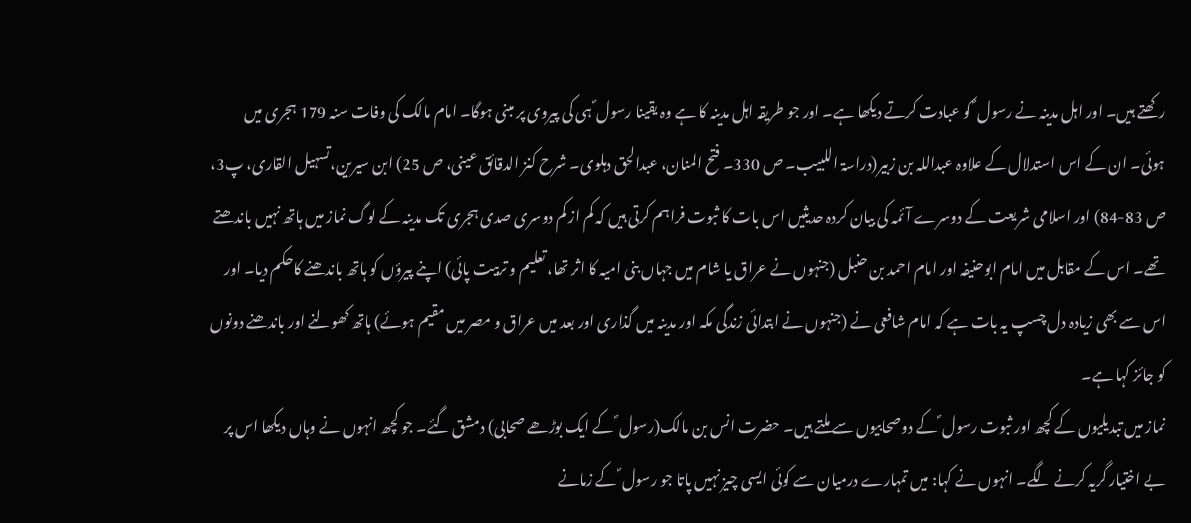رکھتے ہیں۔ اور اہل مدینہ نے رسول ؐ کو عبادت کرتے دیکھا ہے۔ اور جو طریقہ اہل مدینہ کا ہے وہ یقینا رسول ؐ ہی کی پیروی پر مبنی ہوگا۔ امام مالک کی وفات سنہ 179 ہجری میں ہوئی۔ ان کے اس استدلال کے علاوہ عبداللہ بن زبیر(دراسۃ اللبیب۔ ص 330۔ فتح المنان، عبدالحق دہلوی۔ شرح کنز الدقائق عینی، ص 25) ابن سیرین،تسہیل القاری، پ3، ص 83-84) اور اسلامی شریعت کے دوسرے آئمہ کی بیان کردہ حدیثیں اس بات کا ثبوت فراہم کرتی ہیں کہ کم از کم دوسری صدی ہجری تک مدینہ کے لوگ نماز میں ہاتھ نہیں باندھتے تھے۔ اس کے مقابل میں امام ابوحنیفہ اور امام احمد بن حنبل (جنہوں نے عراق یا شام میں جہاں بنی امیہ کا اثر تھا، تعلیم و تربیت پائی) اپنے پیرؤں کو ہاتھ باندھنے کاحکم دیا۔ اور اس سے بھی زیادہ دل چسپ یہ بات ہے کہ امام شافعی نے (جنہوں نے ابتدائی زندگی مکہ اور مدینہ میں گذاری اور بعد میں عراق و مصر میں مقیم ہوئے) ہاتھ کھولنے اور باندھنے دونوں کو جائز کہا ہے۔
نماز میں تبدیلیوں کے کچھ اور ثبوت رسول ؐ کے دوصحابیوں سے ملتے ہیں۔ حضرت انس بن مالک(رسول ؐ کے ایک بوڑھے صحابی) دمشق گئے۔ جو کچھ انہوں نے وہاں دیکھا اس پر بے اختیار گریہ کرنے لگے۔ انہوں نے کہا: میں تمہارے درمیان سے کوئی ایسی چیز نہیں پاتا جو رسول ؐ کے زمانے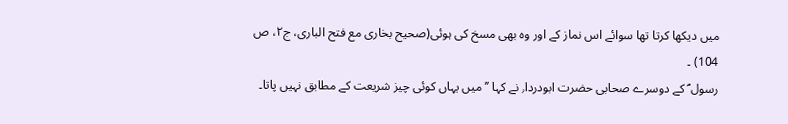میں دیکھا کرتا تھا سوائے اس نماز کے اور وہ بھی مسخ کی ہوئی(صحیح بخاری مع فتح الباری، ج۲، ص 104) ۔
رسول ؐ کے دوسرے صحابی حضرت ابودردا٫ نے کہا ’’میں یہاں کوئی چیز شریعت کے مطابق نہیں پاتا۔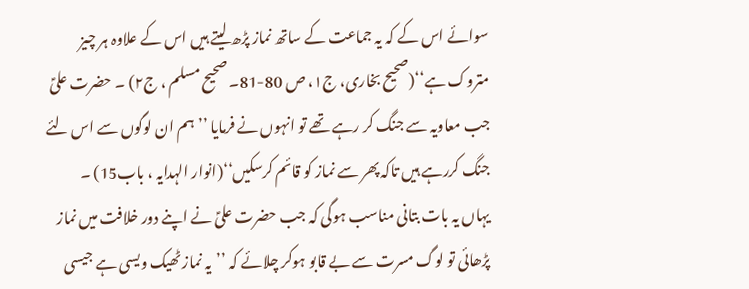سوائے اس کے کہ یہ جماعت کے ساتھ نماز پڑھ لیتے ہیں اس کے علاوہ ہر چیز متروک ہے‘‘(صحیح بخاری، ج۱، ص 80-81۔ صحیح مسلم ، ج۲) ۔ حضرت علیؑ جب معاویہ سے جنگ کر رہے تھے تو انہوں نے فرمایا ’’ہم ان لوگوں سے اس لئے جنگ کررہے ہیں تاکہ پھر سے نماز کو قائم کرسکیں‘‘(انوار الہدایہ ، باب15) ۔
یہاں یہ بات بتانی مناسب ہوگی کہ جب حضرت علیؑ نے اپنے دور خلافت میں نماز پڑھائی تو لوگ مسرت سے بے قابو ہوکر چلائے کہ ’’یہ نماز ٹھیک ویسی ہے جیسی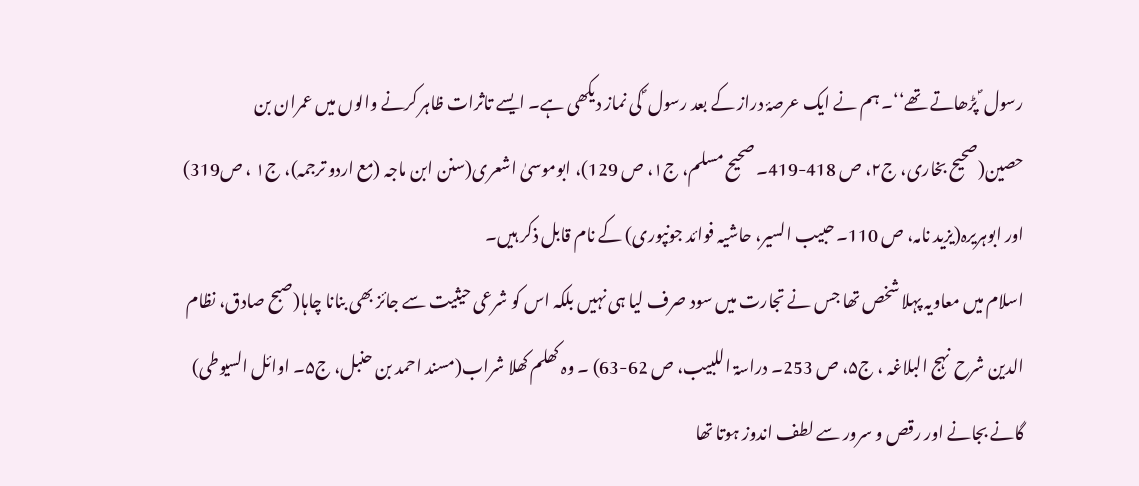رسول ؐ پڑھاتے تھے‘‘۔ ہم نے ایک عرصۂ دراز کے بعد رسول ؐ کی نماز دیکھی ہے۔ ایسے تاثرات ظاہر کرنے والوں میں عمران بن حصین(صحیح بخاری، ج۲، ص 418-419۔ صحیح مسلم، ج۱، ص 129)، ابوموسیٰ اشعری(سنن ابن ماجہ (مع اردو ترجمہ)، ج۱ ، ص319) اور ابوہریرہ(یزید نامہ، ص 110۔ حبیب السیر، حاشیہ فوائد جونپوری) کے نام قابل ذکر ہیں۔
اسلام میں معاویہ پہلا شخص تھا جس نے تجارت میں سود صرف لیا ہی نہیں بلکہ اس کو شرعی حیثیت سے جائز بھی بنانا چاہا(صبح صادق، نظام الدین شرح نہج البلاغہ ، ج۵، ص 253۔ دراسۃ اللبیب، ص 62-63) ۔ وہ کھلم کھلا شراب(مسند احمد بن حنبل، ج۵۔ اوائل السیوطی) گانے بجانے اور رقص و سرور سے لطف اندوز ہوتا تھا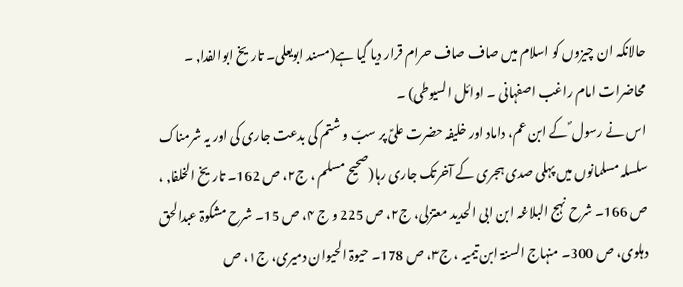حالانکہ ان چیزوں کو اسلام میں صاف صاف حرام قرار دیا گیا ہے(مسند ابویعلی۔ تاریخ ابوالفدا٫ ۔ محاضرات امام راغب اصفہانی ۔ اوائل السیوطی) ۔
اس نے رسول ؐ کے ابن عم، داماد اور خلیفہ حضرت علیؑ پر سبّ و شتم کی بدعت جاری کی اور یہ شرمناک سلسلہ مسلمانوں میں پہلی صدی ہجری کے آخرتک جاری رہا(صحیح مسلم ، ج۲، ص 162۔ تاریخ الخلفا٫ ، ص 166۔ شرح نہج البلاغہ ابن ابی الحدید معتزلی، ج۲، ص 225 و ج ۴، ص 15۔ شرح مشکوۃ عبدالحق دہلوی، ص 300۔ منہاج السنۃ ابن تیمیہ ، ج۳، ص 178۔ حیوۃ الحیوان دمیری، ج۱، ص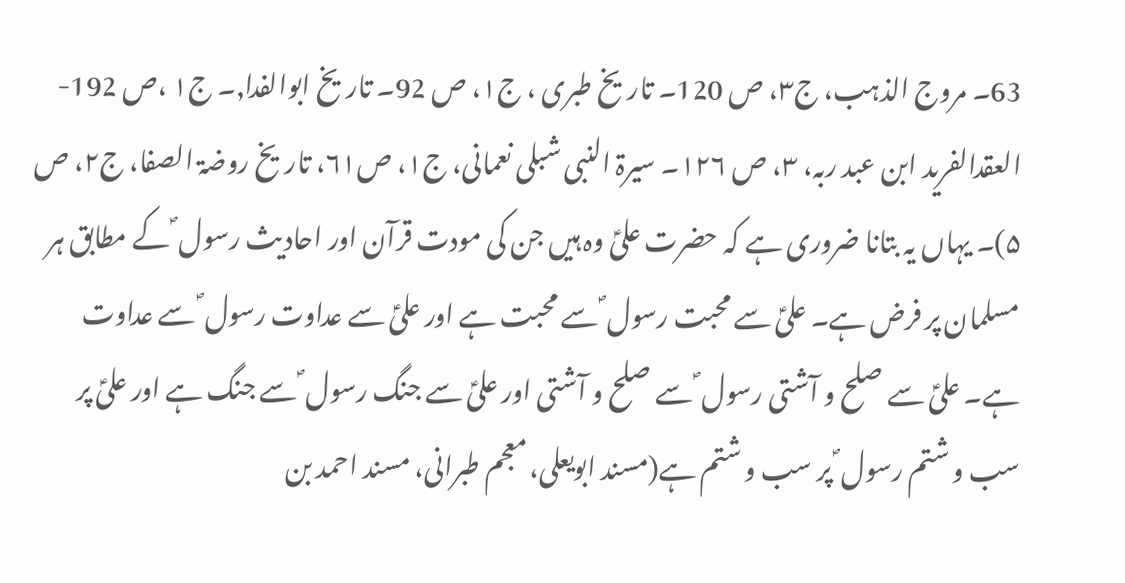63۔ مروج الذہب، ج۳، ص 120۔ تاریخ طبری ، ج۱، ص 92۔ تاریخ ابوالفدا٫۔ ج۱ ،ص 192- العقدالفرید ابن عبد ربہ، ۳، ص ۱۲۶۔ سیرۃ النبی شبلی نعمانی، ج۱، ص۶۱، تاریخ روضۃ الصفا، ج۲، ص ۵)۔ یہاں یہ بتانا ضروری ہے کہ حضرت علیؑ وہ ہیں جن کی مودت قرآن اور احادیث رسول ؐ کے مطابق ہر مسلمان پر فرض ہے۔ علیؑ سے محبت رسول ؐ سے محبت ہے اور علیؑ سے عداوت رسول ؐ سے عداوت ہے۔ علیؑ سے صلح و آشتی رسول ؐ سے صلح و آشتی اور علیؑ سے جنگ رسول ؐ سے جنگ ہے اور علیؑ پر سب و شتم رسول ؐ پر سب و شتم ہے(مسند ابویعلی، معجم طبرانی، مسند احمد بن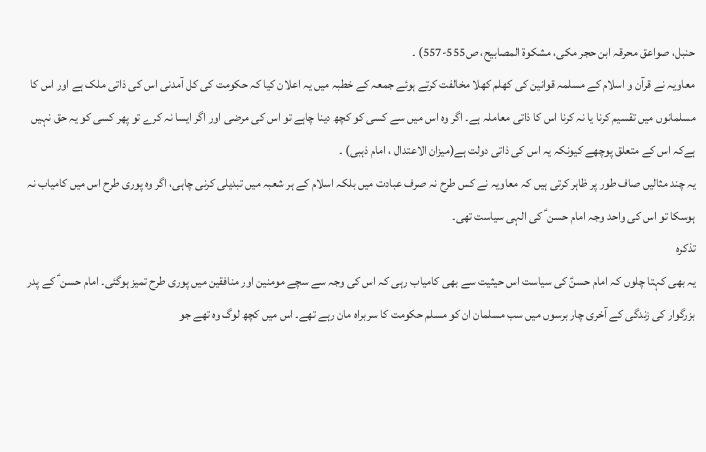حنبل، صواعق محرقہ ابن حجر مکی، مشکوۃ المصابیح، ص555-557) ۔
معاویہ نے قرآن و اسلام کے مسلمہ قوانین کی کھلم کھلا مخالفت کرتے ہوئے جمعہ کے خطبہ میں یہ اعلان کیا کہ حکومت کی کل آمدنی اس کی ذاتی ملک ہے اور اس کا مسلمانوں میں تقسیم کرنا یا نہ کرنا اس کا ذاتی معاملہ ہے۔ اگر وہ اس میں سے کسی کو کچھ دینا چاہے تو اس کی مرضی اور اگر ایسا نہ کرے تو پھر کسی کو یہ حق نہیں ہےکہ اس کے متعلق پوچھے کیونکہ یہ اس کی ذاتی دولت ہے(میزان الاعتدال ، امام ذہبی) ۔
یہ چند مثالیں صاف طور پر ظاہر کرتی ہیں کہ معاویہ نے کس طرح نہ صرف عبادت میں بلکہ اسلام کے ہر شعبہ میں تبدیلی کرنی چاہی، اگر وہ پوری طرح اس میں کامیاب نہ ہوسکا تو اس کی واحد وجہ امام حسن ؑ کی الہی سیاست تھی۔
تذکرہ
یہ بھی کہتا چلوں کہ امام حسنؑ کی سیاست اس حیثیت سے بھی کامیاب رہی کہ اس کی وجہ سے سچے مومنین اور منافقین میں پوری طرح تمیز ہوگئی۔ امام حسن ؑ کے پدر بزرگوار کی زندگی کے آخری چار برسوں میں سب مسلمان ان کو مسلم حکومت کا سربراہ مان رہے تھے۔ اس میں کچھ لوگ وہ تھے جو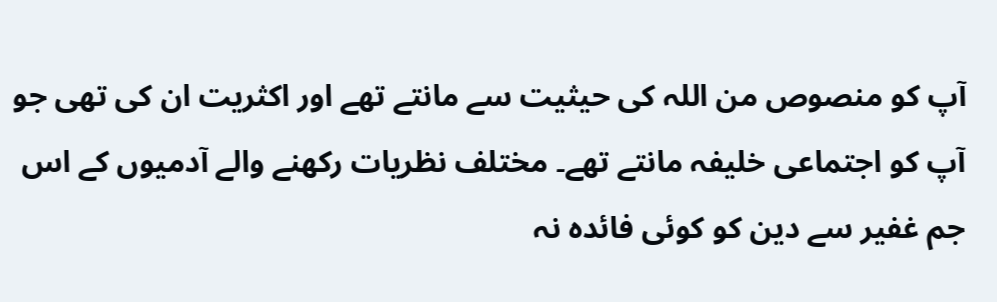آپ کو منصوص من اللہ کی حیثیت سے مانتے تھے اور اکثریت ان کی تھی جو آپ کو اجتماعی خلیفہ مانتے تھے۔ مختلف نظریات رکھنے والے آدمیوں کے اس جم غفیر سے دین کو کوئی فائدہ نہ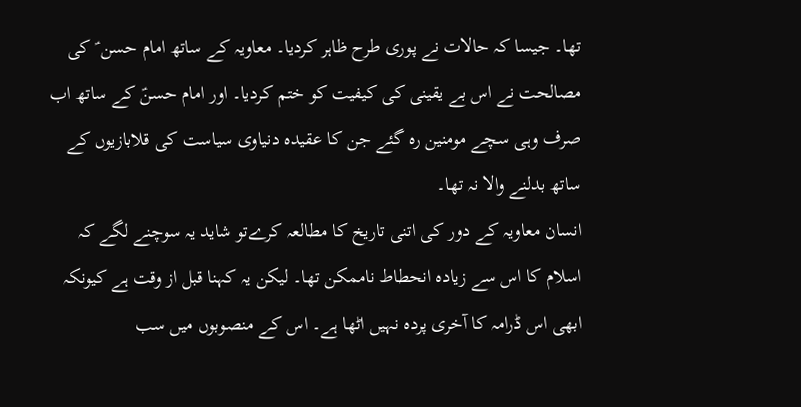تھا۔ جیسا کہ حالات نے پوری طرح ظاہر کردیا۔ معاویہ کے ساتھ امام حسن ؑ کی مصالحت نے اس بے یقینی کی کیفیت کو ختم کردیا۔ اور امام حسنؑ کے ساتھ اب صرف وہی سچے مومنین رہ گئے جن کا عقیدہ دنیاوی سیاست کی قلابازیوں کے ساتھ بدلنے والا نہ تھا۔
انسان معاویہ کے دور کی اتنی تاریخ کا مطالعہ کرےتو شاید یہ سوچنے لگے کہ اسلام کا اس سے زیادہ انحطاط ناممکن تھا۔ لیکن یہ کہنا قبل از وقت ہے کیونکہ ابھی اس ڈرامہ کا آخری پردہ نہیں اٹھا ہے۔ اس کے منصوبوں میں سب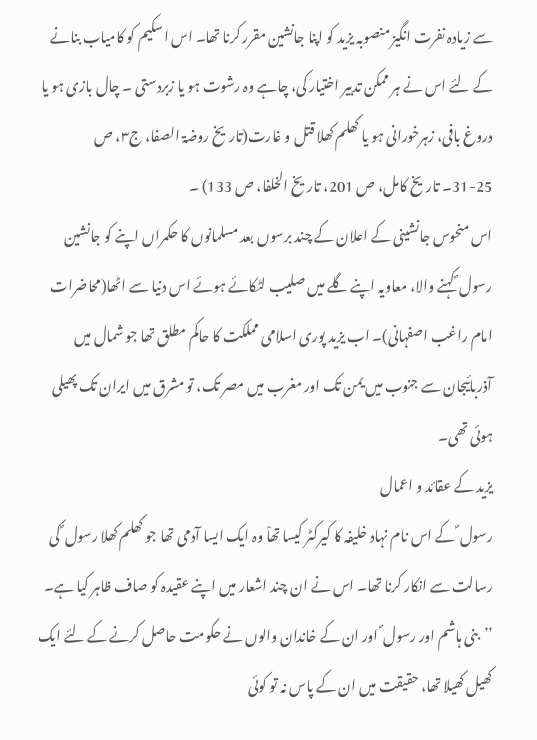سے زیادہ نفرت انگیز منصوبہ یزید کو اپنا جانشین مقرر کرنا تھا۔ اس اسکیم کو کامیاب بنانے کے لئے اس نے ہر ممکن تدبیر اختیار کی، چاہے وہ رشوت ہو یا زبردستی ۔ چال بازی ہو یا دروغ بافی، زہرخورانی ہو یا کھلم کھلا قتل و غارت(تاریخ روضۃ الصفا، ج۳، ص 25-31۔ تاریخ کامل، ص 201، تاریخ الخلفا، ص 133) ۔
اس منحوس جانشینی کے اعلان کے چند برسوں بعد مسلمانوں کا حکمراں اپنے کو جانشین رسول ؐ کہنے والا، معاویہ اپنے گلے میں صلیب لٹکائے ہوئے اس دنیا سے اٹھا(محاضرات امام راغب اصفہانی)۔ اب یزید پوری اسلامی مملکت کا حاکم مطلق تھا جو شمال میں آذربائیجان سے جنوب میں یمن تک اور مغرب میں مصر تک، تو مشرق میں ایران تک پھیلی ہوئی تھی۔
یزید کے عقائد و اعمال
رسول ؐ کے اس نام نہاد خلیفہ کا کیرکٹر کیسا تھاْ وہ ایک ایسا آدمی تھا جو کھلم کھلا رسول ؐ کی رسالت سے انکار کرنا تھا۔ اس نے ان چند اشعار میں اپنے عقیدہ کو صاف ظاہر کیا ہے۔
’’بنی ہاشم اور رسول ؐ اور ان کے خاندان والوں نے حکومت حاصل کرنے کے لئے ایک کھیل کھیلا تھا، حقیقت میں ان کے پاس نہ تو کوئی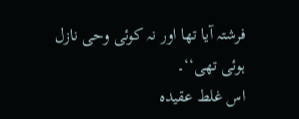فرشتہ آیا تھا اور نہ کوئی وحی نازل ہوئی تھی‘‘۔
اس غلط عقیدہ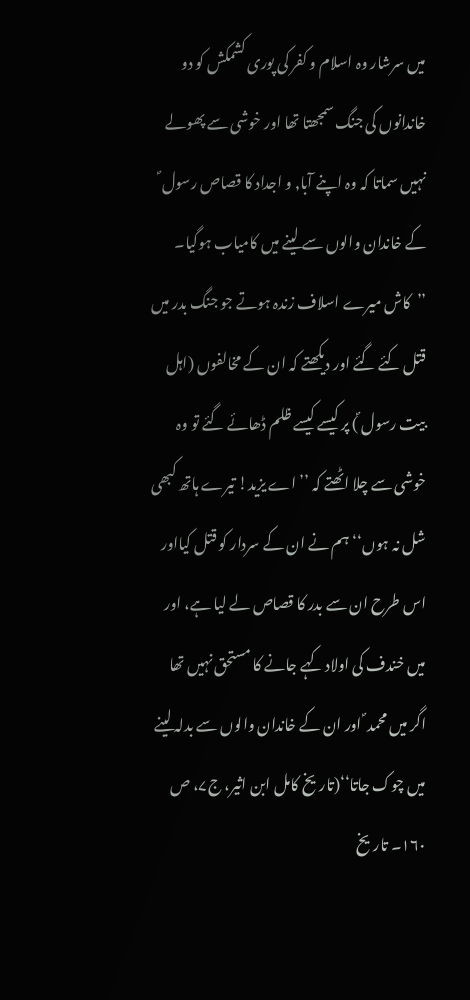میں سرشار وہ اسلام و کفر کی پوری کشمکش کو دو خاندانوں کی جنگ سمجھتا تھا اور خوشی سے پھولے نہیں سماتا کہ وہ اپنے آبا٫ و اجداد کا قصاص رسول ؐ کے خاندان والوں سے لینے میں کامیاب ہوگیا۔
’’کاش میرے اسلاف زندہ ہوتے جو جنگ بدر میں قتل کئے گئے اور دیکھتے کہ ان کے مخالفوں (اہل بیت رسول ؐ) پر کیسے کیسے ظلم ڈھائے گئے تو وہ خوشی سے چلا اٹھتے کہ ’’اے یزید! تیرے ہاتھ کبھی شل نہ ہوں‘‘ ہم نے ان کے سردار کو قتل کیااور اس طرح ان سے بدر کا قصاص لے لیا ہے، اور میں خندف کی اولاد کہے جانے کا مستحق نہیں تھا اگر میں محمد ؐ اور ان کے خاندان والوں سے بدلہ لینے میں چوک جاتا‘‘(تاریخ کامل ابن اثیر، ج۷، ص ۱۶۰۔ تاریخ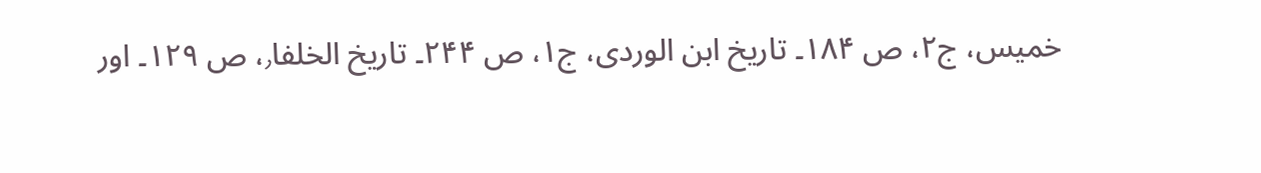خمیس، ج۲، ص ۱۸۴۔ تاریخ ابن الوردی، ج۱، ص ۲۴۴۔ تاریخ الخلفا٫، ص ۱۲۹۔ اور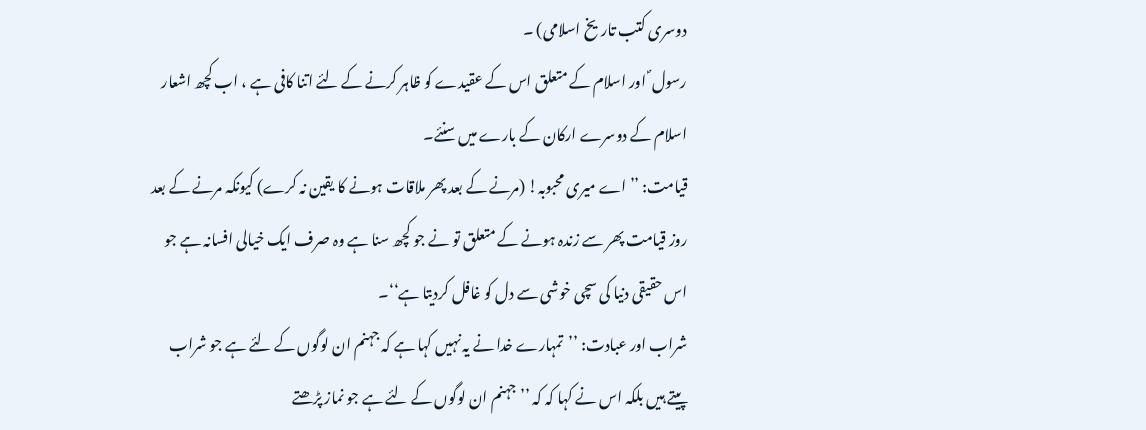دوسری کتب تاریخ اسلامی) ۔
رسول ؐ اور اسلام کے متعلق اس کے عقیدے کو ظاہر کرنے کے لئے اتنا کافی ہے ، اب کچھ اشعار اسلام کے دوسرے ارکان کے بارے میں سنئے۔
قیامت: ’’اے میری محبوبہ! (مرنے کے بعد پھر ملاقات ہونے کا یقین نہ کرے) کیونکہ مرنے کے بعد روز قیامت پھر سے زندہ ہونے کے متعلق تو نے جو کچھ سنا ہے وہ صرف ایک خیالی افسانہ ہے جو اس حقیقی دنیا کی سچی خوشی سے دل کو غافل کردیتا ہے‘‘۔
شراب اور عبادت: ’’تمہارے خدا نے یہ نہیں کہا ہے کہ جہنم ان لوگوں کے لئے ہے جو شراب پیتے ہیں بلکہ اس نے کہا کہ کہ ’’جہنم ان لوگوں کے لئے ہے جو نماز پڑھتے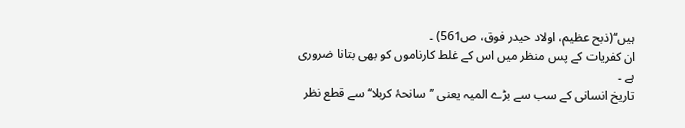ہیں‘‘(ذبح عظیم، اولاد حیدر فوق، ص561) ۔
ان کفریات کے پس منظر میں اس کے غلط کارناموں کو بھی بتانا ضروری ہے ۔
تاریخ انسانی کے سب سے بڑے المیہ یعنی ’’سانحۂ کربلا‘‘ سے قطع نظر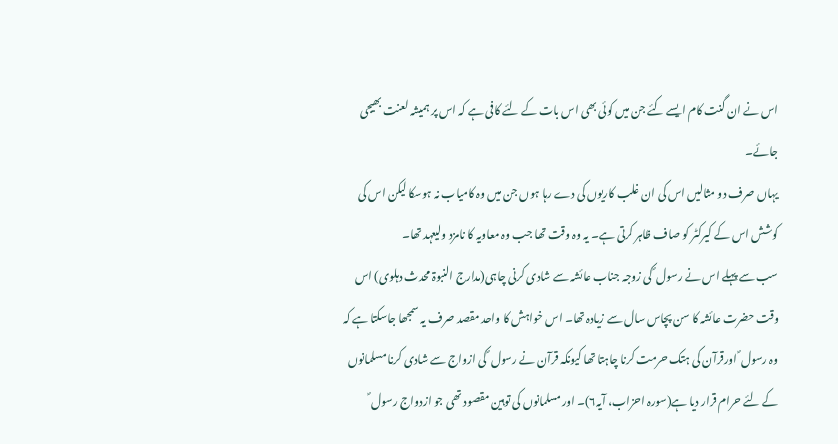اس نے ان گنت کام ایسے کئے جن میں کوئی بھی اس بات کے لئے کافی ہے کہ اس پر ہمیشہ لعنت بھیجی جائے۔
یہاں صرف دو مثالیں اس کی ان غلب کاریوں کی دے رہا ہوں جن میں وہ کامیاب نہ ہوسکا لیکن اس کی کوشش اس کے کیرکٹر کو صاف ظاہر کرتی ہے۔ یہ وہ وقت تھا جب وہ معاویہ کا نامزد ولیعہد تھا۔
سب سے پہلے اس نے رسول ؐ کی زوجہ جناب عائشہ سے شادی کرنی چاہی(مدارج النبوۃ محدث دہلوی) اس وقت حضرت عائشہ کا سن پچاس سال سے زیادہ تھا۔ اس خواہش کا واحد مقصد صرف یہ سمجھا جاسکتا ہے کہ وہ رسول ؐ اورقرآن کی ہتک حرمت کرنا چاہتا تھا کیونکہ قرآن نے رسول ؐ کی ازواج سے شادی کرنا مسلمانوں کے لئے حرام قرار دیا ہے(سورہ احزاب، آیہ۶)۔ اور مسلمانوں کی توہین مقصود تھی جو ازدواج رسول ؐ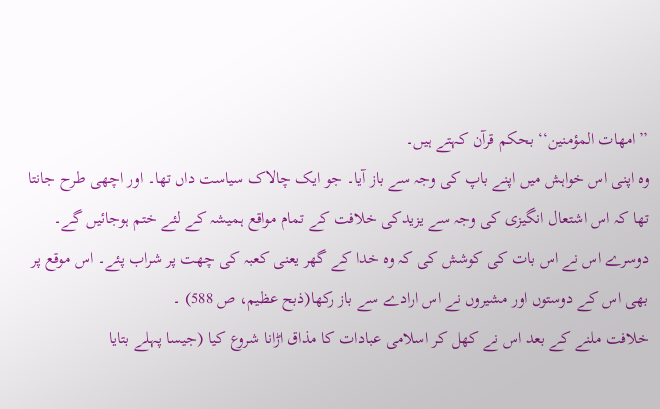’’امهات المؤمنین‘‘ بحکم قرآن کہتے ہیں۔
وہ اپنی اس خواہش میں اپنے باپ کی وجہ سے باز آیا۔ جو ایک چالاک سیاست داں تھا۔ اور اچھی طرح جانتا تھا کہ اس اشتعال انگیزی کی وجہ سے یزیدکی خلافت کے تمام مواقع ہمیشہ کے لئے ختم ہوجائیں گے۔
دوسرے اس نے اس بات کی کوشش کی کہ وہ خدا کے گھر یعنی کعبہ کی چھت پر شراب پئے۔ اس موقع پر بھی اس کے دوستوں اور مشیروں نے اس ارادے سے باز رکھا(ذبح عظیم، ص 588) ۔
خلافت ملنے کے بعد اس نے کھل کر اسلامی عبادات کا مذاق اڑانا شروع کیا (جیسا پہلے بتایا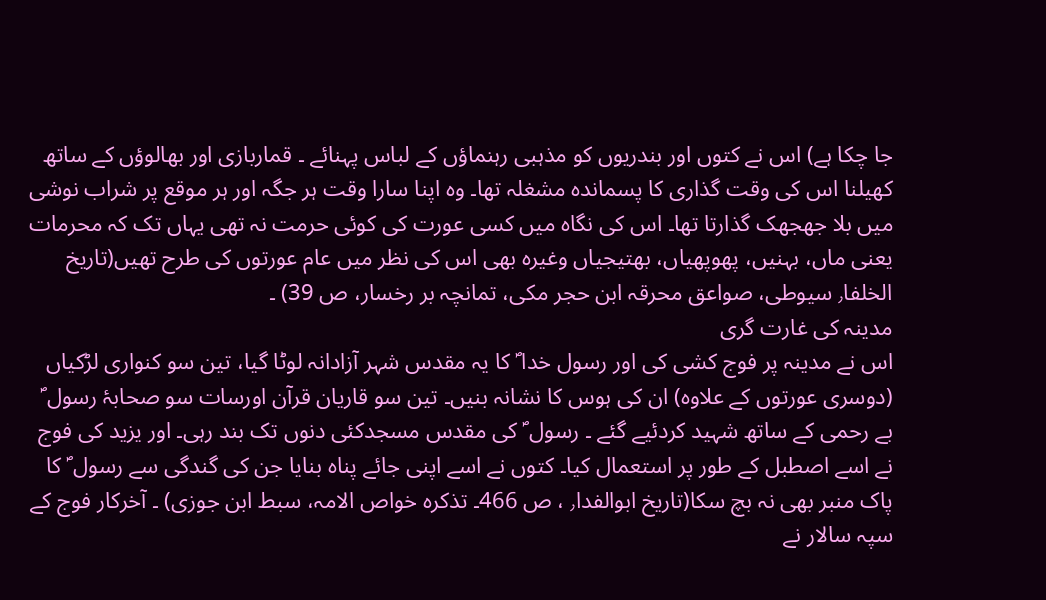جا چکا ہے) اس نے کتوں اور بندریوں کو مذہبی رہنماؤں کے لباس پہنائے ۔ قماربازی اور بھالوؤں کے ساتھ کھیلنا اس کی وقت گذاری کا پسماندہ مشغلہ تھا۔ وہ اپنا سارا وقت ہر جگہ اور ہر موقع پر شراب نوشی میں بلا جھجھک گذارتا تھا۔ اس کی نگاہ میں کسی عورت کی کوئی حرمت نہ تھی یہاں تک کہ محرمات یعنی ماں، بہنیں، پھوپھیاں، بھتیجیاں وغیرہ بھی اس کی نظر میں عام عورتوں کی طرح تھیں(تاریخ الخلفا٫ سیوطی، صواعق محرقہ ابن حجر مکی، تمانچہ بر رخسار، ص 39) ۔
مدینہ کی غارت گری
اس نے مدینہ پر فوج کشی کی اور رسول خدا ؐ کا یہ مقدس شہر آزادانہ لوٹا گیا، تین سو کنواری لڑکیاں (دوسری عورتوں کے علاوہ) ان کی ہوس کا نشانہ بنیں۔ تین سو قاریان قرآن اورسات سو صحابۂ رسول ؐ بے رحمی کے ساتھ شہید کردئیے گئے ۔ رسول ؐ کی مقدس مسجدکئی دنوں تک بند رہی۔ اور یزید کی فوج نے اسے اصطبل کے طور پر استعمال کیا۔ کتوں نے اسے اپنی جائے پناہ بنایا جن کی گندگی سے رسول ؐ کا پاک منبر بھی نہ بچ سکا(تاریخ ابوالفدا٫ ، ص 466۔ تذکرہ خواص الامہ، سبط ابن جوزی) ۔ آخرکار فوج کے سپہ سالار نے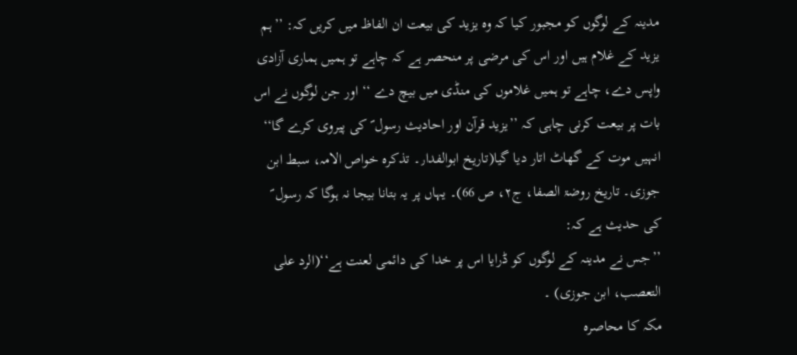مدینہ کے لوگوں کو مجبور کیا کہ وہ یزید کی بیعت ان الفاظ میں کریں کہ: ’’ہم یزید کے غلام ہیں اور اس کی مرضی پر منحصر ہے کہ چاہے تو ہمیں ہماری آزادی واپس دے، چاہے تو ہمیں غلاموں کی منڈی میں بیچ دے ‘‘ اور جن لوگوں نے اس بات پر بیعت کرنی چاہی کہ ’’یزید قرآن اور احادیث رسول ؐ کی پیروی کرے گا‘‘ انہیں موت کے گھاٹ اتار دیا گیا(تاریخ ابوالفدا٫۔ تذکرہ خواص الامہ، سبط ابن جوزی۔ تاریخ روضۃ الصفا، ج۲، ص 66)۔ یہاں پر یہ بتانا بیجا نہ ہوگا کہ رسول ؐ کی حدیث ہے کہ:
’’جس نے مدینہ کے لوگوں کو ڈرایا اس پر خدا کی دائمی لعنت ہے‘‘(الرد علی التعصب، ابن جوزی) ۔
مکہ کا محاصرہ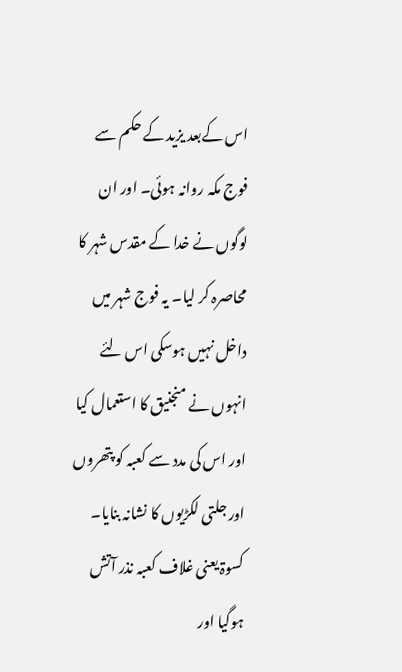اس کےبعد یزید کے حکم سے فوج مکہ روانہ ہوئی۔ اور ان لوگوں نے خدا کے مقدس شہر کا محاصرہ کر لیا۔ یہ فوج شہر میں داخل نہیں ہوسکی اس لئے انہوں نے منجنیق کا استعمال کیا اور اس کی مدد سے کعبہ کو پتھروں اور جلتی لکڑیوں کا نشانہ بنایا۔ کسوۃ یعنی غلاف کعبہ نذر آتش ہوگیا اور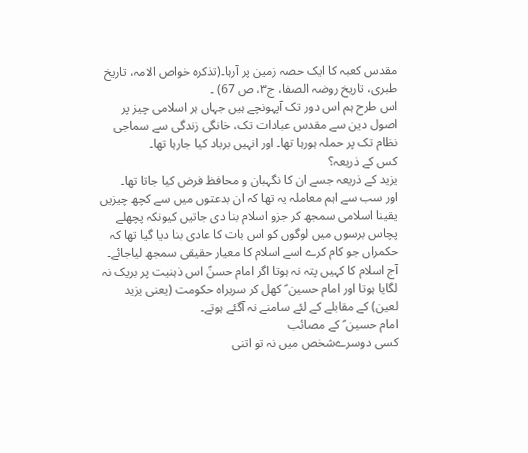مقدس کعبہ کا ایک حصہ زمین پر آرہا۔(تذکرہ خواص الامہ، تاریخ طبری، تاریخ روضہ الصفا، ج۳، ص 67) ۔
اس طرح ہم اس دور تک آپہونچے ہیں جہاں ہر اسلامی چیز پر اصول دین سے مقدس عبادات تک، خانگی زندگی سے سماجی نظام تک پر حملہ ہورہا تھا۔ اور انہیں برباد کیا جارہا تھا۔
کس کے ذریعہ؟
یزید کے ذریعہ جسے ان کا نگہبان و محافظ فرض کیا جاتا تھا۔
اور سب سے اہم معاملہ یہ تھا کہ ان بدعتوں میں سے کچھ چیزیں یقینا اسلامی سمجھ کر جزو اسلام بنا دی جاتیں کیونکہ پچھلے پچاس برسوں میں لوگوں کو اس بات کا عادی بنا دیا گیا تھا کہ حکمراں جو کام کرے اسے اسلام کا معیار حقیقی سمجھ لیاجائے۔ آج اسلام کا کہیں پتہ نہ ہوتا اگر امام حسنؑ اس ذہنیت پر بریک نہ لگایا ہوتا اور امام حسین ؑ کھل کر سربراہ حکومت (یعنی یزید لعین) کے مقابلے کے لئے سامنے نہ آگئے ہوتے۔
امام حسین ؑ کے مصائب
کسی دوسرےشخص میں نہ تو اتنی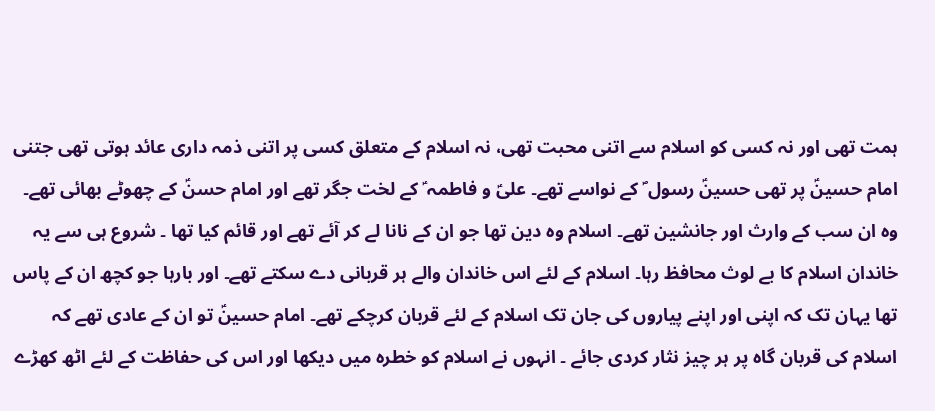ہمت تھی اور نہ کسی کو اسلام سے اتنی محبت تھی، نہ اسلام کے متعلق کسی پر اتنی ذمہ داری عائد ہوتی تھی جتنی امام حسینؑ پر تھی حسینؑ رسول ؐ کے نواسے تھے۔ علیؑ و فاطمہ ؑ کے لخت جگر تھے اور امام حسنؑ کے چھوٹے بھائی تھے۔ وہ ان سب کے وارث اور جانشین تھے۔ اسلام وہ دین تھا جو ان کے نانا لے کر آئے تھے اور قائم کیا تھا ۔ شروع ہی سے یہ خاندان اسلام کا بے لوث محافظ رہا۔ اسلام کے لئے اس خاندان والے ہر قربانی دے سکتے تھے۔ اور بارہا جو کچھ ان کے پاس تھا یہان تک کہ اپنی اور اپنے پیاروں کی جان تک اسلام کے لئے قربان کرچکے تھے۔ امام حسینؑ تو ان کے عادی تھے کہ اسلام کی قربان گاہ پر ہر چیز نثار کردی جائے ۔ انہوں نے اسلام کو خطرہ میں دیکھا اور اس کی حفاظت کے لئے اٹھ کھڑے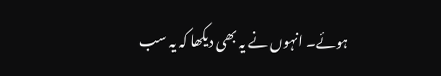ہوئے۔ انہوں نے یہ بھی دیکھا کہ یہ سب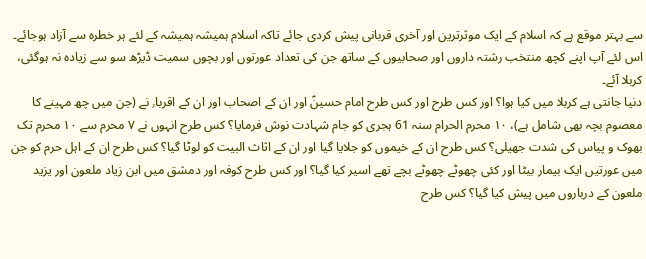سے بہتر موقع ہے کہ اسلام کے ایک موثرترین اور آخری قربانی پیش کردی جائے تاکہ اسلام ہمیشہ ہمیشہ کے لئے ہر خطرہ سے آزاد ہوجائے۔ اس لئے آپ اپنے کچھ منتخب رشتہ داروں اور صحابیوں کے ساتھ جن کی تعداد عورتوں اور بچوں سمیت ڈیڑھ سو سے زیادہ نہ ہوگئی، کربلا آئے۔
دنیا جانتی ہے کربلا میں کیا ہوا؟ اور کس طرح اور کس طرح امام حسینؑ اور ان کے اصحاب اور ان کے اقربا٫ نے (جن میں چھ مہینے کا معصوم بچہ بھی شامل ہے)، ۱۰ محرم الحرام سنہ 61 ہجری کو جام شہادت نوش فرمایا؟ کس طرح انہوں نے ۷ محرم سے ۱۰ محرم تک بھوک و پیاس کی شدت جھیلی؟ کس طرح ان کے خیموں کو جلایا گیا اور ان کے اثاث البیت کو لوٹا گیا؟ کس طرح ان کے اہل حرم کو جن میں عورتیں ایک بیمار بیٹا اور کئی چھوٹے چھوٹے بچے تھے اسیر کیا گیا؟ اور کس طرح کوفہ اور دمشق میں ابن زیاد ملعون اور یزید ملعون کے درباروں میں پیش کیا گیا؟ کس طرح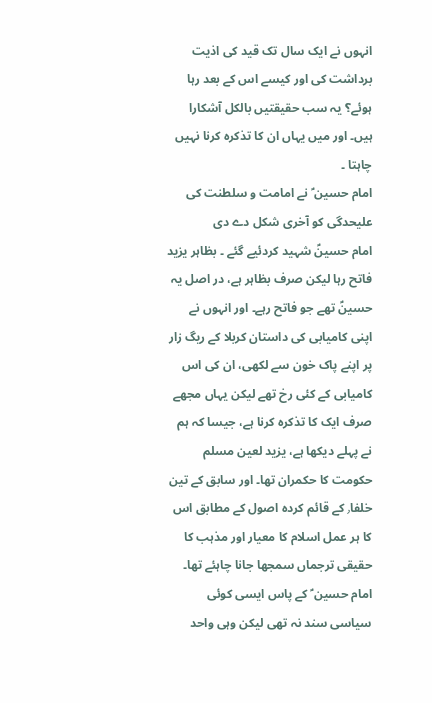انہوں نے ایک سال تک قید کی اذیت برداشت کی اور کیسے اس کے بعد رہا ہوئے؟ یہ سب حقیقتیں بالکل آشکارا ہیں۔ اور میں یہاں ان کا تذکرہ کرنا نہیں چاہتا ۔
امام حسین ؑ نے امامت و سلطنت کی علیحدگی کو آخری شکل دے دی
امام حسینؑ شہید کردئیے گئے ۔ بظاہر یزید فاتح رہا لیکن صرف بظاہر ہے، در اصل یہ حسینؑ تھے جو فاتح رہے۔ اور انہوں نے اپنی کامیابی کی داستان کربلا کے ریگ زار پر اپنے پاک خون سے لکھی، ان کی اس کامیابی کے کئی رخ تھے لیکن یہاں مجھے صرف ایک کا تذکرہ کرنا ہے، جیسا کہ ہم نے پہلے دیکھا ہے، یزید لعین مسلم حکومت کا حکمران تھا۔ اور سابق کے تین خلفا٫ کے قائم کردہ اصول کے مطابق اس کا ہر عمل اسلام کا معیار اور مذہب کا حقیقی ترجماں سمجھا جانا چاہئے تھا۔
امام حسین ؑ کے پاس ایسی کوئی سیاسی سند نہ تھی لیکن وہی واحد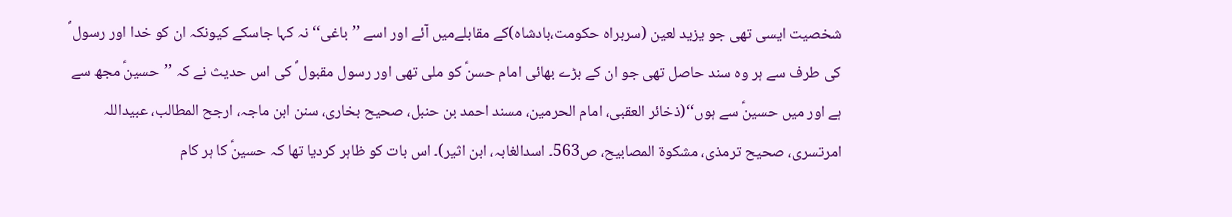شخصیت ایسی تھی جو یزید لعین (سربراہ حکومت،بادشاہ)کے مقابلےمیں آئے اور اسے ’’باغی‘‘ نہ کہا جاسکے کیونکہ ان کو خدا اور رسول ؐ کی طرف سے ہر وہ سند حاصل تھی جو ان کے بڑے بھائی امام حسنؑ کو ملی تھی اور رسول مقبول ؐ کی اس حدیث نے کہ ’’حسینؑ مجھ سے ہے اور میں حسینؑ سے ہوں‘‘(ذخائر العقبی، امام الحرمین، مسند احمد بن حنبل، صحیح بخاری، سنن ابن ماجہ، ارجح المطالب، عبیداللہ امرتسری، صحیح ترمذی، مشکوۃ المصابیح، ص563۔ اسدالغابہ، ابن اثیر)۔ اس بات کو ظاہر کردیا تھا کہ حسینؑ کا ہر کام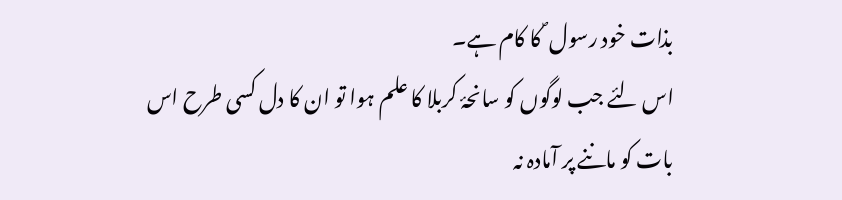بذات خود رسول ؐ کا کام ہے۔
اس لئے جب لوگوں کو سانحۂ کربلا کا علم ہوا تو ان کا دل کسی طرح اس بات کو ماننے پر آمادہ نہ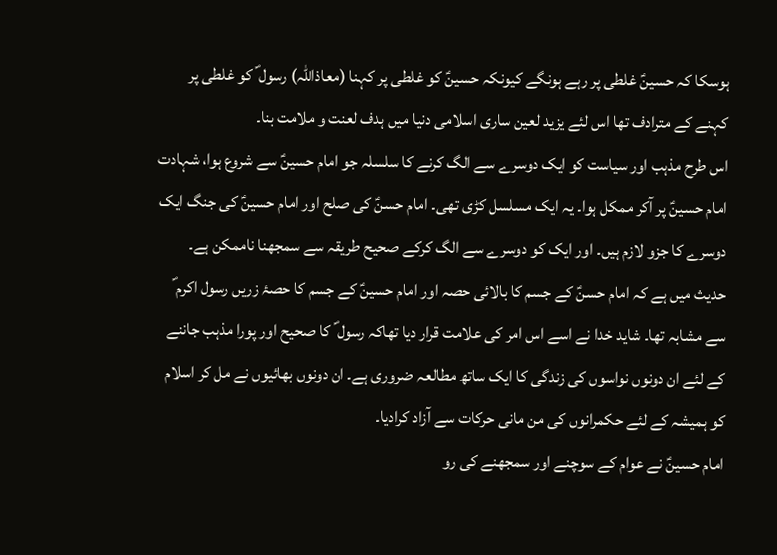ہوسکا کہ حسینؑ غلطی پر رہے ہونگے کیونکہ حسینؑ کو غلطی پر کہنا (معاذاللہ) رسول ؐ کو غلطی پر کہنے کے مترادف تھا اس لئے یزید لعین ساری اسلامی دنیا میں ہدف لعنت و ملامت بنا۔
اس طرح مذہب اور سیاست کو ایک دوسرے سے الگ کرنے کا سلسلہ جو امام حسینؑ سے شروع ہوا، شہادت امام حسینؑ پر آکر ممکل ہوا۔ یہ ایک مسلسل کڑی تھی۔ امام حسنؑ کی صلح اور امام حسینؑ کی جنگ ایک دوسرے کا جزو لازم ہیں۔ اور ایک کو دوسرے سے الگ کرکے صحیح طریقہ سے سمجھنا ناممکن ہے۔
حدیث میں ہے کہ امام حسنؑ کے جسم کا بالائی حصہ اور امام حسینؑ کے جسم کا حصۂ زریں رسول اکرم ؐ سے مشابہ تھا۔ شاید خدا نے اسے اس امر کی علامت قرار دیا تھاکہ رسول ؐ کا صحیح اور پورا مذہب جاننے کے لئے ان دونوں نواسوں کی زندگی کا ایک ساتھ مطالعہ ضروری ہے۔ ان دونوں بھائیوں نے مل کر اسلام کو ہمیشہ کے لئے حکمرانوں کی من مانی حرکات سے آزاد کرادیا۔
امام حسینؑ نے عوام کے سوچنے اور سمجھنے کی رو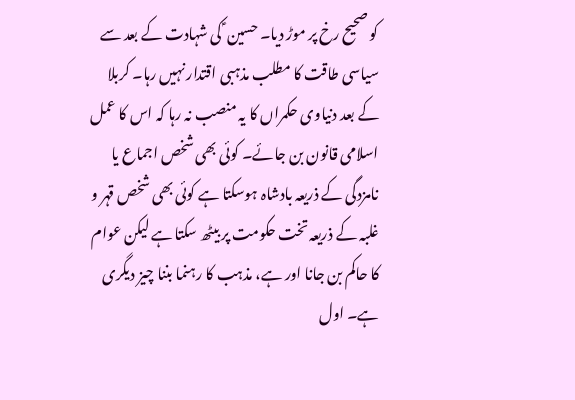کو صحیح رخ پر موڑ دیا۔ حسین ؑ کی شہادت کے بعد سے سیاسی طاقت کا مطلب مذہبی اقتدار نہیں رہا۔ کربلا کے بعد دنیاوی حکمراں کا یہ منصب نہ رہا کہ اس کا عمل اسلامی قانون بن جائے۔ کوئی بھی شخص اجماع یا نامزدگی کے ذریعہ بادشاہ ہوسکتا ہے کوئی بھی شخص قہر و غلبہ کے ذریعہ تخت حکومت پر بیٹھ سکتا ہے لیکن عوام کا حاکم بن جانا اور ہے، مذہب کا رہنما بننا چیز دیگری ہے۔ اول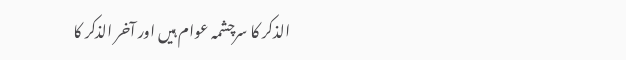الذکر کا سرچشمہ عوام ہیں اور آخر الذکر کا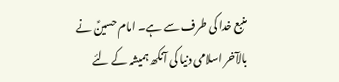منبع خدا کی طرف سے ہے۔ امام حسینؑ نے بالآخر اسلامی دنیا کی آنکھ ہمیشہ کے لئے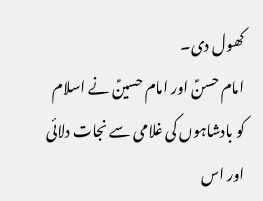کھول دی۔
امام حسنؑ اور امام حسینؑ نے اسلام کو بادشاہوں کی غلامی سے نجات دلائی اور اس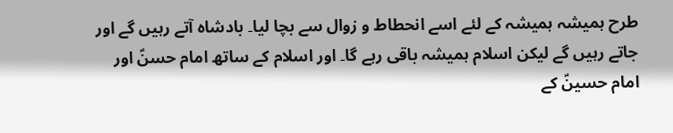طرح ہمیشہ ہمیشہ کے لئے اسے انحطاط و زوال سے بچا لیا۔ بادشاہ آتے رہیں گے اور جاتے رہیں گے لیکن اسلام ہمیشہ باقی رہے گا۔ اور اسلام کے ساتھ امام حسنؑ اور امام حسینؑ کے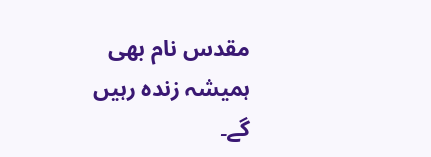مقدس نام بھی ہمیشہ زندہ رہیں گے۔